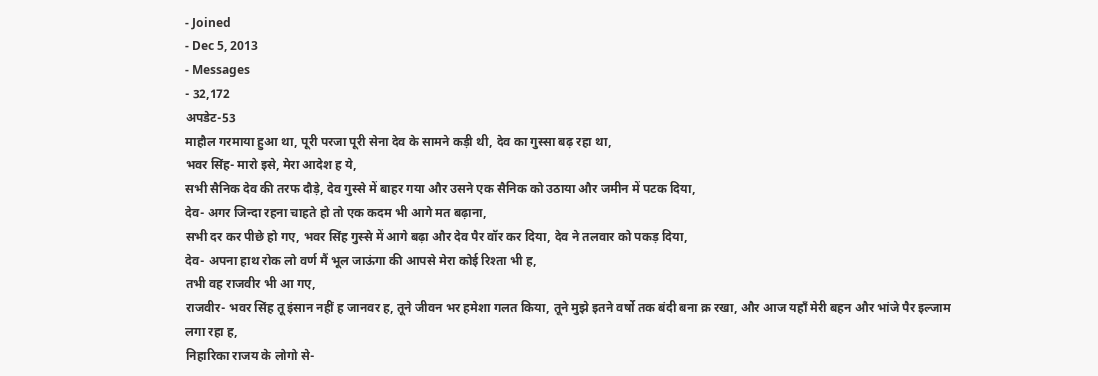- Joined
- Dec 5, 2013
- Messages
- 32,172
अपडेट-53
माहौल गरमाया हुआ था, पूरी परजा पूरी सेना देव के सामने कड़ी थी, देव का गुस्सा बढ़ रहा था,
भवर सिंह- मारो इसे, मेरा आदेश ह ये,
सभी सैनिक देव की तरफ दौड़े, देव गुस्से में बाहर गया और उसने एक सैनिक को उठाया और जमीन में पटक दिया,
देव- अगर जिन्दा रहना चाहते हो तो एक कदम भी आगे मत बढ़ाना,
सभी दर कर पीछे हो गए, भवर सिंह गुस्से में आगे बढ़ा और देव पैर वॉर कर दिया, देव ने तलवार को पकड़ दिया,
देव- अपना हाथ रोक लो वर्ण मैं भूल जाऊंगा की आपसे मेरा कोई रिश्ता भी ह,
तभी वह राजवीर भी आ गए,
राजवीर- भवर सिंह तू इंसान नहीं ह जानवर ह, तूने जीवन भर हमेशा गलत किया, तूने मुझे इतने वर्षो तक बंदी बना क्र रखा, और आज यहाँ मेरी बहन और भांजे पैर इल्जाम लगा रहा ह,
निहारिका राजय के लोगो से-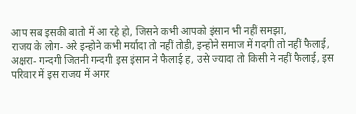आप सब इसकी बातो में आ रहे हो, जिसने कभी आपको इंसान भी नहीं समझा,
राजय के लोग- अरे इन्होने कभी मर्यादा तो नहीं तोड़ी, इन्होने समाज में गदगी तो नहीं फैलाई,
अक्षरा- गन्दगी जितनी गन्दगी इस इंसान ने फैलाई ह, उसे ज्यादा तो किसी ने नहीं फैलाई, इस परिवार में इस राजय में अगर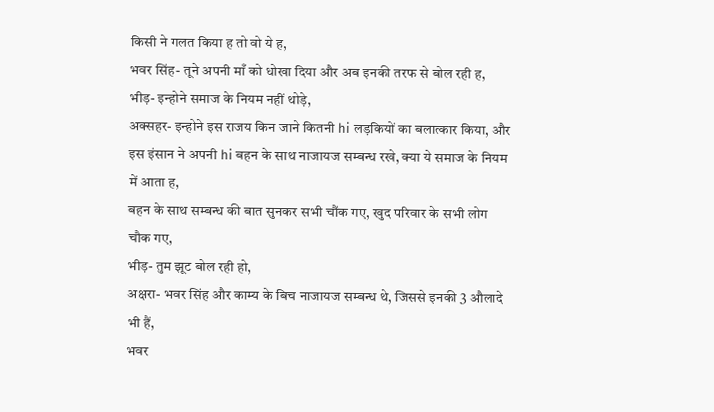किसी ने गलत किया ह तो वो ये ह,
भवर सिंह- तूने अपनी माँ को धोखा दिया और अब इनकी तरफ से बोल रही ह,
भीड़- इन्होने समाज के नियम नहीं थोड़े,
अक्सहर- इन्होने इस राजय किन जाने कितनी hi लड़कियों का बलात्कार किया, और इस इंसान ने अपनी hi बहन के साथ नाजायज सम्बन्ध रखे, क्या ये समाज के नियम में आता ह,
बहन के साथ सम्बन्ध की बात सुनकर सभी चौंक गए, खुद परिवार के सभी लोग चौक गए,
भीड़- तुम झूट बोल रही हो,
अक्षरा- भवर सिंह और काम्य के बिच नाजायज सम्बन्ध थे, जिससे इनकी 3 औलादे भी हैं,
भवर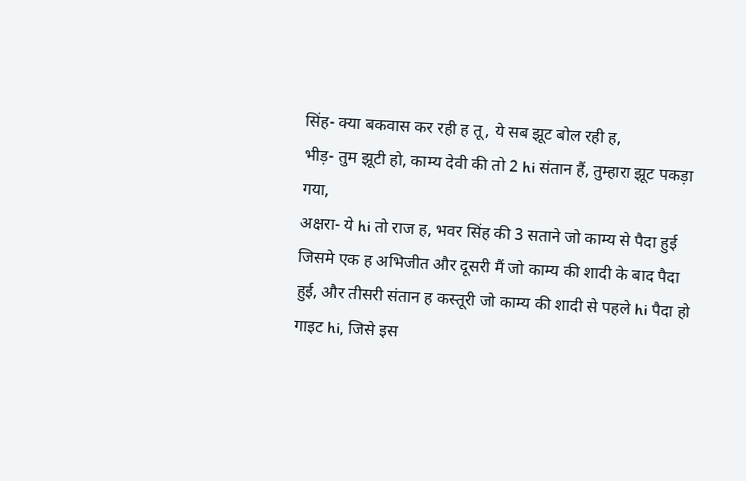सिंह- क्या बकवास कर रही ह तू, ये सब झूट बोल रही ह,
भीड़- तुम झूटी हो, काम्य देवी की तो 2 hi संतान हैं, तुम्हारा झूट पकड़ा गया,
अक्षरा- ये hi तो राज ह, भवर सिंह की 3 सताने जो काम्य से पैदा हुई जिसमे एक ह अभिजीत और दूसरी मैं जो काम्य की शादी के बाद पैदा हुई, और तीसरी संतान ह कस्तूरी जो काम्य की शादी से पहले hi पैदा हो गाइट hi, जिसे इस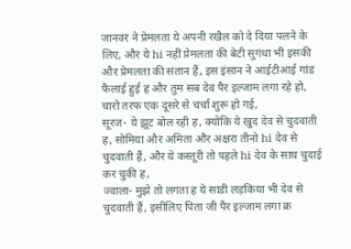जानवर ने प्रेमलता ये अपनी रखैल को दे दिया पलने के लिए, और ये hi नहीं प्रेमलता की बेटी सुगंधा भी इसकी और प्रेमलता की संतान हैं, इस इंसान ने आईटीआई गांड फैलाई हुई ह और तुम सब देव पैर इल्जाम लगा रहे हो,
चारो तरफ एक दूसरे से चर्चा शुरू हो गई,
सूरज- ये झूट बोल रही ह, क्योकि ये खुद देव से चुदवाती ह, सोमिया और अमिता और अक्षरा तीनो hi देव से चुदवाती हैं, और ये कस्तूरी तो पहले hi देव के साथ चुदाई कर चुकी ह,
ज्वाला- मुझे तो लगता ह ये साडी लड़किया भी देव से चुदवाती हैं, इसीलिए पिता जी पैर इल्जाम लगा क्र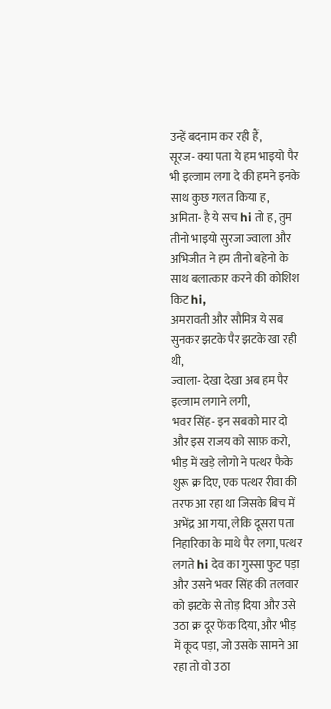उन्हें बदनाम कर रही हैं,
सूरज- क्या पता ये हम भाइयो पैर भी इल्जाम लगा दे की हमने इनके साथ कुछ गलत किया ह,
अमिता- है ये सच hi तो ह, तुम तीनो भाइयो सुरजा ज्वाला और अभिजीत ने हम तीनो बहेनो के साथ बलात्कार करने की कोशिश किट hi,
अमरावती और सौमित्र ये सब सुनकर झटके पैर झटके खा रही थी,
ज्वाला- देखा देखा अब हम पैर इल्जाम लगाने लगी,
भवर सिंह- इन सबको मार दो और इस राजय को साफ़ करो,
भीड़ में खड़े लोगो ने पत्थर फैके शुरू क्र दिए, एक पत्थर रीवा की तरफ आ रहा था जिसके बिच में अभेंद्र आ गया, लेकि दूसरा पता निहारिका के माथे पैर लगा, पत्थर लगते hi देव का गुस्सा फुट पड़ा और उसने भवर सिंह की तलवार को झटके से तोड़ दिया और उसे उठा क्र दूर फेंक दिया, और भीड़ में कूद पड़ा, जो उसके सामने आ रहा तो वो उठा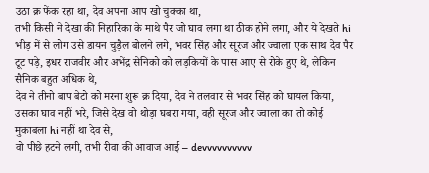उठा क्र फेंक रहा था, देव अपना आप खो चुक्का था,
तभी किसी ने देखा की निहारिका के माथे पैर जो घाव लगा था ठीक होने लगा, और ये देखते hi भीड़ में से लोग उसे डायन चुड़ैल बोलने लगे, भवर सिंह और सूरज और ज्वाला एक साथ देव पैर टूट पड़े, इधर राजवीर और अभेंद्र सेनिको को लड़कियों के पास आए से रोके हुए थे, लेकिन सैनिक बहुत अधिक थे,
देव ने तीनो बाप बेटो को मरना शुरू क्र दिया, देव ने तलवार से भवर सिंह को घायल किया, उसका घाव नहीं भरे, जिसे देख वो थोड़ा घबरा गया, वही सूरज और ज्वाला का तो कोई मुकाबला hi नहीं था देव से,
वो पीछे हटने लगी, तभी रीवा की आवाज आई – devvvvvvvvvv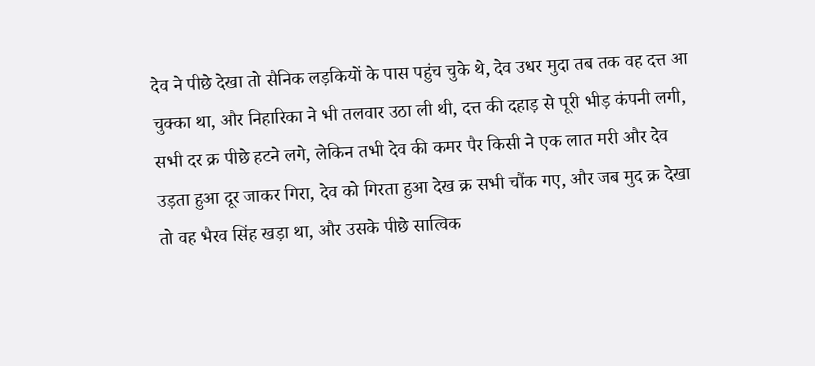देव ने पीछे देखा तो सैनिक लड़कियों के पास पहुंच चुके थे, देव उधर मुदा तब तक वह दत्त आ चुक्का था, और निहारिका ने भी तलवार उठा ली थी, दत्त की दहाड़ से पूरी भीड़ कंपनी लगी,
सभी दर क्र पीछे हटने लगे, लेकिन तभी देव की कमर पैर किसी ने एक लात मरी और देव उड़ता हुआ दूर जाकर गिरा, देव को गिरता हुआ देख क्र सभी चौंक गए, और जब मुद क्र देखा तो वह भैरव सिंह खड़ा था, और उसके पीछे सात्विक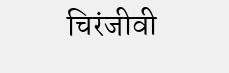चिरंजीवी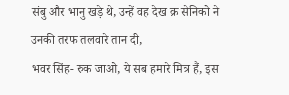संबु और भानु खड़े थे, उन्हें वह देख क्र सेनिको ने उनकी तरफ तलवारे तान दी,
भवर सिंह- रुक जाओ, ये सब हमारे मित्र हैं, इस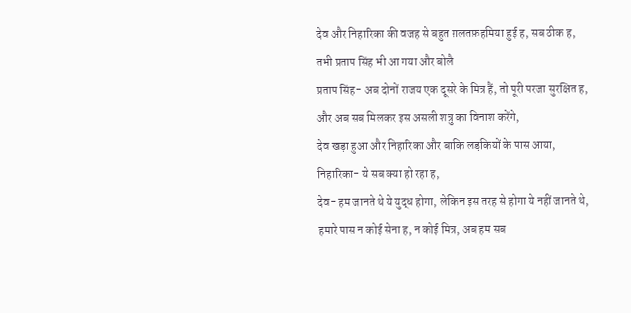देव और निहारिका की वजह से बहुत ग़लतफ़हमिया हुई ह, सब ठीक ह,
तभी प्रताप सिंह भी आ गया और बोलै
प्रताप सिंह- अब दोनों राजय एक दूसरे के मित्र हैं, तो पूरी परजा सुरक्षित ह, और अब सब मिलकर इस असली शत्रु का विनाश करेंगे,
देव खड़ा हुआ और निहारिका और बाकि लड़कियों के पास आया,
निहारिका- ये सब क्या हो रहा ह,
देव- हम जानते थे ये युद्ध होगा, लेकिन इस तरह से होगा ये नहीं जानते थे, हमारे पास न कोई सेना ह, न कोई मित्र, अब हम सब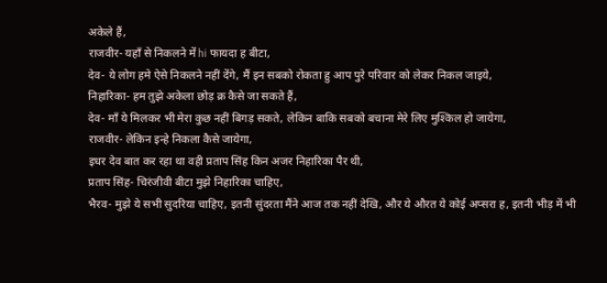अकेले हैं,
राजवीर- यहाँ से निकलने में hi फायदा ह बीटा,
देव- ये लोग हमे ऐसे निकलने नहीं देंगे, मैं इन सबको रोकता हु आप पुरे परिवार को लेकर निकल जाइये,
निहारिका- हम तुझे अकेला छोड़ क्र कैसे जा सकते हैं,
देव- माँ ये मिलकर भी मेरा कुछ नहीं बिगड़ सकते, लेकिन बाकि सबको बचाना मेरे लिए मुश्किल हो जायेगा,
राजवीर- लेकिन इन्हे निकला कैसे जायेगा,
इधर देव बात कर रहा था वही प्रताप सिंह किन अजर निहारिका पैर थी,
प्रताप सिंह- चिरंजीवी बीटा मुझे निहारिका चाहिए,
भैरव- मुझे ये सभी सुदरिया चाहिए, इतनी सुंदरता मैंने आज तक नहीं देखि, और ये औरत ये कोई अप्सरा ह, इतनी भीड़ में भी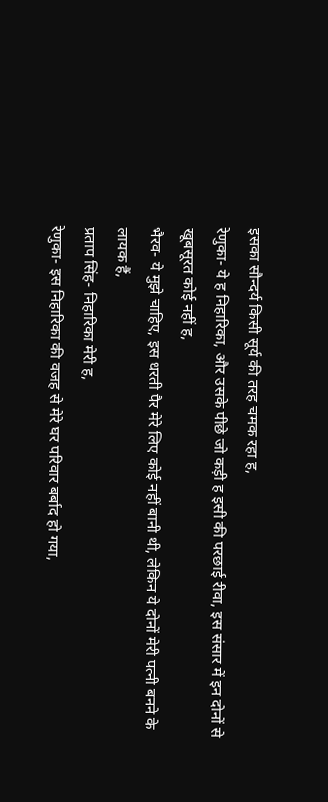इसका सौन्दर्य किसी सूर्य की तरह चमक रहा ह,
रेणुका- ये ह निहारिका, और उसके पीछे जो कड़ी ह इसी की परछाई रीवा, इस संसार में इन दोनों से खूबसूरत कोई नहीं ह,
भैरव- ये मुझे चाहिए, इस धरती पैर मेरे लिए कोई नहीं बानी थी, लेकिन ये दोनों मेरी पत्नी बनने के लायक हैं,
प्रताप सिंह- निहारिका मेरी ह,
रेणुका- इस निहारिका की वजह से मेरे घर परिवार बर्बाद हो गया,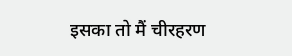इसका तो मैं चीरहरण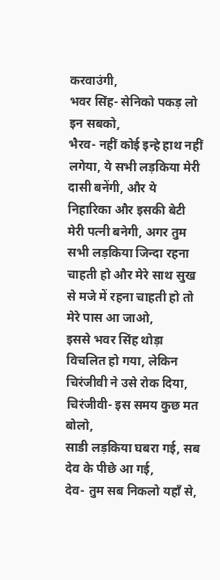करवाउंगी,
भवर सिंह- सेनिको पकड़ लो इन सबको,
भैरव- नहीं कोई इन्हे हाथ नहीं लगेया, ये सभी लड़किया मेरी दासी बनेंगी, और ये निहारिका और इसकी बेटी मेरी पत्नी बनेगी, अगर तुम सभी लड़किया जिन्दा रहना चाहती हो और मेरे साथ सुख से मजे में रहना चाहती हो तो मेरे पास आ जाओ,
इससे भवर सिंह थोड़ा विचलित हो गया, लेकिन चिरंजीवी ने उसे रोक दिया,
चिरंजीवी- इस समय कुछ मत बोलो,
साडी लड़किया घबरा गई, सब देव के पीछे आ गई,
देव- तुम सब निकलो यहाँ से,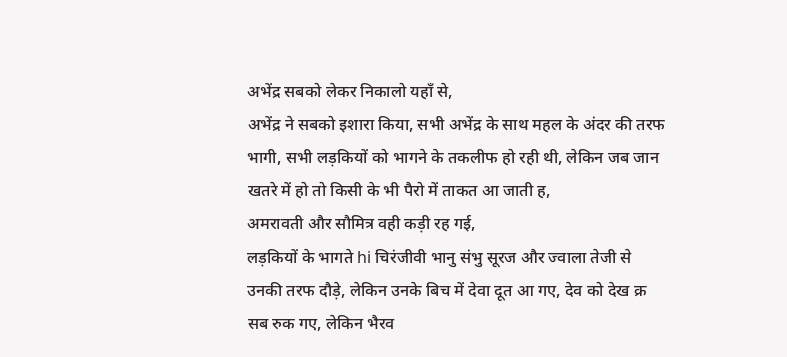अभेंद्र सबको लेकर निकालो यहाँ से,
अभेंद्र ने सबको इशारा किया, सभी अभेंद्र के साथ महल के अंदर की तरफ भागी, सभी लड़कियों को भागने के तकलीफ हो रही थी, लेकिन जब जान खतरे में हो तो किसी के भी पैरो में ताकत आ जाती ह,
अमरावती और सौमित्र वही कड़ी रह गई,
लड़कियों के भागते hi चिरंजीवी भानु संभु सूरज और ज्वाला तेजी से उनकी तरफ दौड़े, लेकिन उनके बिच में देवा दूत आ गए, देव को देख क्र सब रुक गए, लेकिन भैरव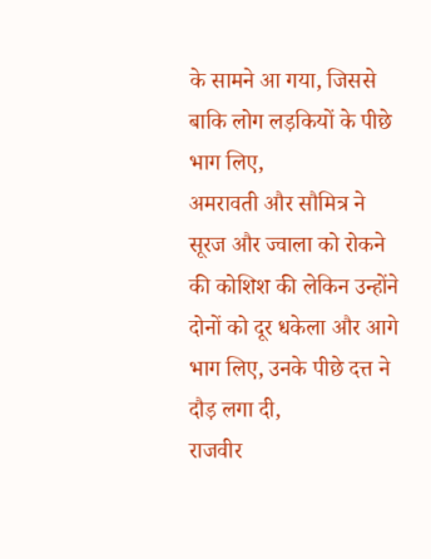के सामने आ गया, जिससे बाकि लोग लड़कियों के पीछे भाग लिए,
अमरावती और सौमित्र ने सूरज और ज्वाला को रोकने की कोशिश की लेकिन उन्होंने दोनों को दूर धकेला और आगे भाग लिए, उनके पीछे दत्त ने दौड़ लगा दी,
राजवीर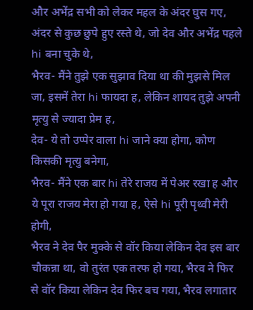और अभेंद्र सभी को लेकर महल के अंदर घुस गए, अंदर से कुछ छुपे हुए रस्ते थे, जो देव और अभेंद्र पहले hi बना चुके थे,
भैरव- मैंने तुझे एक सुझाव दिया था की मुझसे मिल जा, इसमें तेरा hi फायदा ह, लेकिन शायद तुझे अपनी मृत्यु से ज्यादा प्रेम ह,
देव- ये तो उप्पेर वाला hi जाने क्या होगा, कोण किसकी मृत्यु बनेगा,
भैरव- मैंने एक बार hi तेरे राजय में पेअर रखा ह और ये पूरा राजय मेरा हो गया ह, ऐसे hi पूरी पृथ्वी मेरी होगी,
भैरव ने देव पैर मुक्के से वॉर किया लेकिन देव इस बार चौकन्ना था, वो तुरंत एक तरफ हो गया, भैरव ने फिर से वॉर किया लेकिन देव फिर बच गया, भैरव लगातार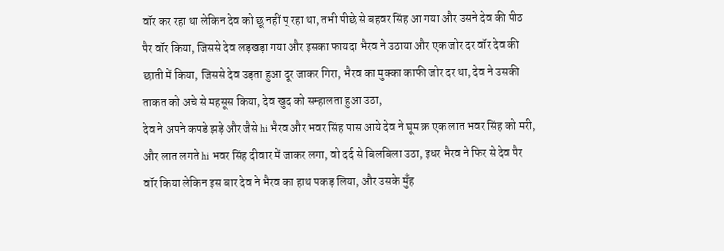वॉर कर रहा था लेकिन देव को छू नहीं प् रहा था, तभी पीछे से बहवर सिंह आ गया और उसने देव की पीठ पैर वॉर किया, जिससे देव लड़खड़ा गया और इसका फायदा भैरव ने उठाया और एक जोर दर वॉर देव की छाती में किया, जिससे देव उड़ता हुआ दूर जाकर गिरा, भैरव का मुक्का काफी जोर दर था, देव ने उसकी ताकत को अचे से महसूस किया, देव खुद को सम्हालता हुआ उठा,
देव ने अपने कपडे झड़े और जैसे hi भैरव और भवर सिंह पास आये देव ने घूम क्र एक लात भवर सिंह को मरी, और लात लगते hi भवर सिंह दीवार में जाकर लगा, वो दर्द से बिलबिला उठा, इधर भैरव ने फिर से देव पैर वॉर किया लेकिन इस बार देव ने भैरव का हाथ पकड़ लिया, और उसके मुँह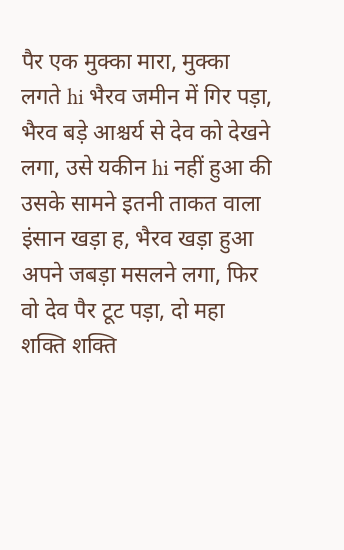पैर एक मुक्का मारा, मुक्का लगते hi भैरव जमीन में गिर पड़ा, भैरव बड़े आश्चर्य से देव को देखने लगा, उसे यकीन hi नहीं हुआ की उसके सामने इतनी ताकत वाला इंसान खड़ा ह, भैरव खड़ा हुआ अपने जबड़ा मसलने लगा, फिर वो देव पैर टूट पड़ा, दो महा शक्ति शक्ति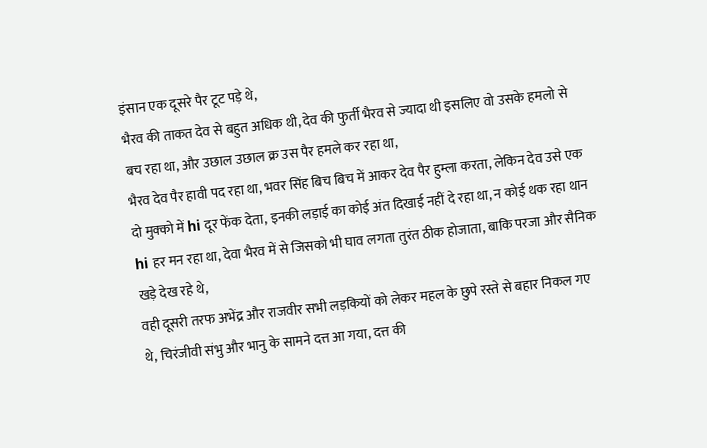इंसान एक दूसरे पैर टूट पड़े थे,
भैरव की ताकत देव से बहुत अधिक थी, देव की फुर्ती भैरव से ज्यादा थी इसलिए वो उसके हमलो से बच रहा था, और उछाल उछाल क्र उस पैर हमले कर रहा था,
भैरव देव पैर हावी पद रहा था, भवर सिंह बिच बिच में आकर देव पैर हुम्ला करता, लेकिन देव उसे एक दो मुक्को में hi दूर फेंक देता, इनकी लड़ाई का कोई अंत दिखाई नहीं दे रहा था, न कोई थक रहा थान hi हर मन रहा था, देवा भैरव में से जिसको भी घाव लगता तुरंत ठीक होजाता, बाकि परजा और सैनिक खड़े देख रहे थे,
वही दूसरी तरफ अभेंद्र और राजवीर सभी लड़कियों को लेकर महल के छुपे रस्ते से बहार निकल गए थे, चिरंजीवी संभु और भानु के सामने दत्त आ गया, दत्त की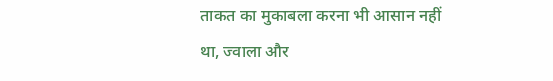ताकत का मुकाबला करना भी आसान नहीं था, ज्वाला और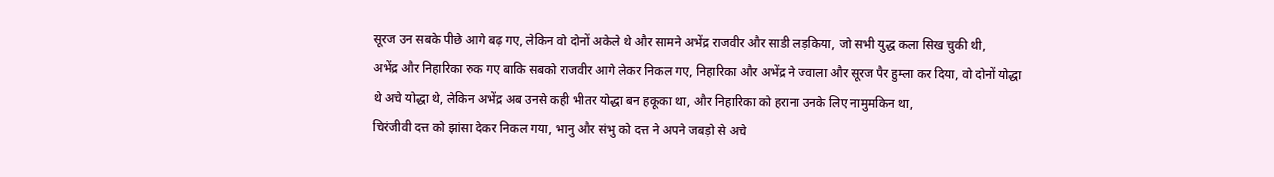सूरज उन सबके पीछे आगे बढ़ गए, लेकिन वो दोनों अकेले थे और सामने अभेंद्र राजवीर और साडी लड़किया, जो सभी युद्ध कला सिख चुकी थी,
अभेंद्र और निहारिका रुक गए बाकि सबको राजवीर आगे लेकर निकल गए, निहारिका और अभेंद्र ने ज्वाला और सूरज पैर हुम्ला कर दिया, वो दोनों योद्धा थे अचे योद्धा थे, लेकिन अभेंद्र अब उनसे कही भीतर योद्धा बन हकूका था, और निहारिका को हराना उनके लिए नामुमकिन था,
चिरंजीवी दत्त को झांसा देकर निकल गया, भानु और संभु को दत्त ने अपने जबड़ो से अचे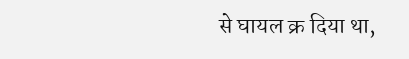से घायल क्र दिया था,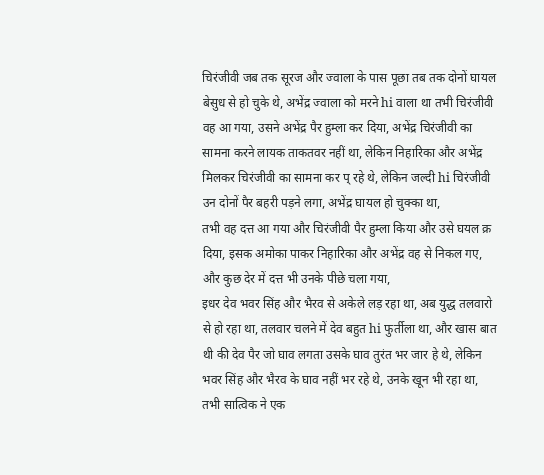चिरंजीवी जब तक सूरज और ज्वाला के पास पूछा तब तक दोनों घायल बेसुध से हो चुके थे, अभेंद्र ज्वाला को मरने hi वाला था तभी चिरंजीवी वह आ गया, उसने अभेंद्र पैर हुम्ला कर दिया, अभेंद्र चिरंजीवी का सामना करने लायक ताकतवर नहीं था, लेकिन निहारिका और अभेंद्र मिलकर चिरंजीवी का सामना कर प् रहे थे, लेकिन जल्दी hi चिरंजीवी उन दोनों पैर बहरी पड़ने लगा, अभेंद्र घायल हो चुक्का था,
तभी वह दत्त आ गया और चिरंजीवी पैर हुम्ला किया और उसे घयल क्र दिया, इसक अमोका पाकर निहारिका और अभेंद्र वह से निकल गए, और कुछ देर में दत्त भी उनके पीछे चला गया,
इधर देव भवर सिंह और भैरव से अकेले लड़ रहा था, अब युद्ध तलवारो से हो रहा था, तलवार चलने में देव बहुत hi फुर्तीला था, और खास बात थी की देव पैर जो घाव लगता उसके घाव तुरंत भर जार हे थे, लेकिन भवर सिंह और भैरव के घाव नहीं भर रहे थे, उनके खून भी रहा था, तभी सात्विक ने एक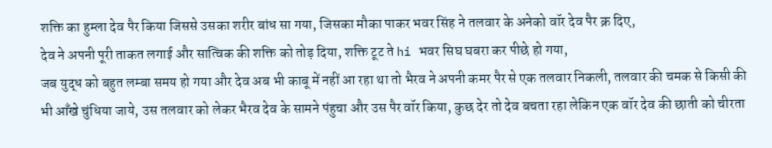शक्ति का हुम्ला देव पैर किया जिससे उसका शरीर बांध सा गया, जिसका मौका पाकर भवर सिंह ने तलवार के अनेको वॉर देव पैर क्र दिए,
देव ने अपनी पूरी ताकत लगाई और सात्विक की शक्ति को तोड़ दिया, शक्ति टूट ते hi भवर सिघ घबरा कर पीछे हो गया,
जब युद्ध को बहुत लम्बा समय हो गया और देव अब भी काबू में नहीं आ रहा था तो भैरव ने अपनी कमर पैर से एक तलवार निकली, तलवार की चमक से किसी की भी आँखे चुंधिया जाये, उस तलवार को लेकर भैरव देव के सामने पंहुचा और उस पैर वॉर किया, कुछ देर तो देव बचता रहा लेकिन एक वॉर देव की छाती को चीरता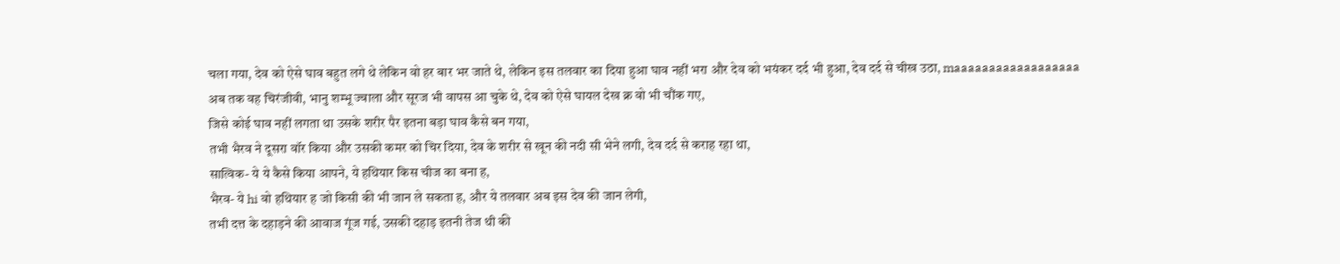चला गया, देव को ऐसे घाव बहुत लगे थे लेकिन वो हर बार भर जाते थे, लेकिन इस तलवार का दिया हुआ घाव नहीं भरा और देव को भयंकर दर्द भी हुआ, देव दर्द से चीख उठा, maaaaaaaaaaaaaaaaaa
अब तक वह चिरंजीवी, भानु शम्भू ज्वाला और सूरज भी वापस आ चुके थे, देव को ऐसे घायल देख क्र वो भी चौंक गए,
जिसे कोई घाव नहीं लगता था उसके शरीर पैर इतना बड़ा घाव कैसे बन गया,
तभी भैरव ने दूसरा वॉर किया और उसकी कमर को चिर दिया, देव के शरीर से खून की नदी सी भेने लगी, देव दर्द से कराह रहा था,
सात्विक- ये ये कैसे किया आपने, ये हथियार किस चीज का बना ह,
भैरव- ये hi वो हथियार ह जो किसी की भी जान ले सकता ह, और ये तलवार अब इस देव की जान लेगी,
तभी दत्त के दहाड़ने की आवाज गूंज गई, उसकी दहाड़ इतनी तेज थी की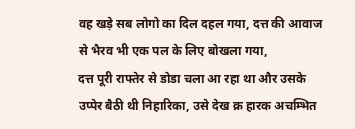वह खड़े सब लोगो का दिल दहल गया, दत्त की आवाज से भैरव भी एक पल के लिए बोखला गया,
दत्त पूरी राफ्तेर से डोडा चला आ रहा था और उसके उप्पेर बैठी थी निहारिका, उसे देख क्र हारक अचम्भित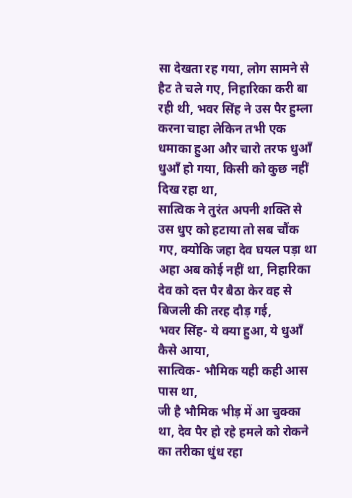सा देखता रह गया, लोग सामने से हैट ते चले गए, निहारिका करी बा रही थी, भवर सिंह ने उस पैर हुम्ला करना चाहा लेकिन तभी एक धमाका हुआ और चारो तरफ धुआँ धुआँ हो गया, किसी को कुछ नहीं दिख रहा था,
सात्विक ने तुरंत अपनी शक्ति से उस धुए को हटाया तो सब चौंक गए, क्योकि जहा देव घयल पड़ा था अहा अब कोई नहीं था, निहारिका देव को दत्त पैर बैठा केर वह से बिजली की तरह दौड़ गई,
भवर सिंह- ये क्या हुआ, ये धुआँ कैसे आया,
सात्विक- भौमिक यही कही आस पास था,
जी है भौमिक भीड़ में आ चुक्का था, देव पैर हो रहे हमले को रोकने का तरीका धुंध रहा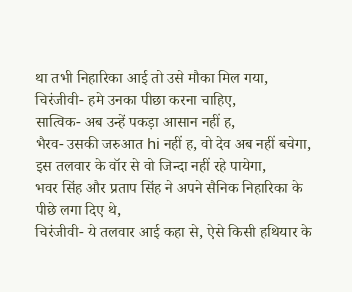था तभी निहारिका आई तो उसे मौका मिल गया,
चिरंजीवी- हमे उनका पीछा करना चाहिए,
सात्विक- अब उन्हें पकड़ा आसान नहीं ह,
भैरव- उसकी जरुआत hi नहीं ह, वो देव अब नहीं बचेगा, इस तलवार के वॉर से वो जिन्दा नहीं रहे पायेगा,
भवर सिंह और प्रताप सिंह ने अपने सैनिक निहारिका के पीछे लगा दिए थे,
चिरंजीवी- ये तलवार आई कहा से, ऐसे किसी हथियार के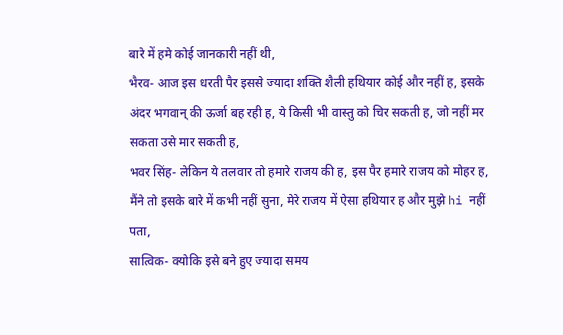बारे में हमे कोई जानकारी नहीं थी,
भैरव- आज इस धरती पैर इससे ज्यादा शक्ति शैली हथियार कोई और नहीं ह, इसके अंदर भगवान् की ऊर्जा बह रही ह, ये किसी भी वास्तु को चिर सकती ह, जो नहीं मर सकता उसे मार सकती ह,
भवर सिंह- लेकिन ये तलवार तो हमारे राजय की ह, इस पैर हमारे राजय को मोहर ह, मैंने तो इसके बारे में कभी नहीं सुना, मेरे राजय में ऐसा हथियार ह और मुझे hi नहीं पता,
सात्विक- क्योकि इसे बने हुए ज्यादा समय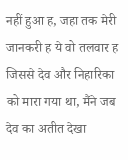नहीं हुआ ह, जहा तक मेरी जानकरी ह ये वो तलवार ह जिससे देव और निहारिका को मारा गया था, मैंने जब देव का अतीत देखा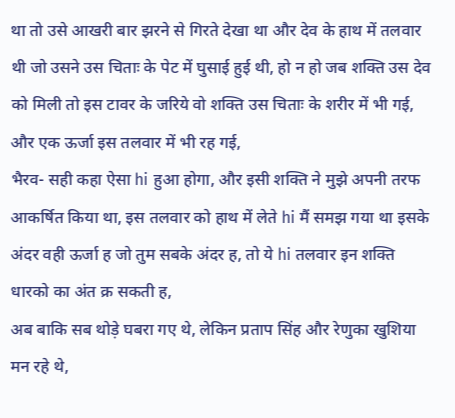था तो उसे आखरी बार झरने से गिरते देखा था और देव के हाथ में तलवार थी जो उसने उस चिताः के पेट में घुसाई हुई थी, हो न हो जब शक्ति उस देव को मिली तो इस टावर के जरिये वो शक्ति उस चिताः के शरीर में भी गई, और एक ऊर्जा इस तलवार में भी रह गई,
भैरव- सही कहा ऐसा hi हुआ होगा, और इसी शक्ति ने मुझे अपनी तरफ आकर्षित किया था, इस तलवार को हाथ में लेते hi मैं समझ गया था इसके अंदर वही ऊर्जा ह जो तुम सबके अंदर ह, तो ये hi तलवार इन शक्ति धारको का अंत क्र सकती ह,
अब बाकि सब थोड़े घबरा गए थे, लेकिन प्रताप सिंह और रेणुका खुशिया मन रहे थे,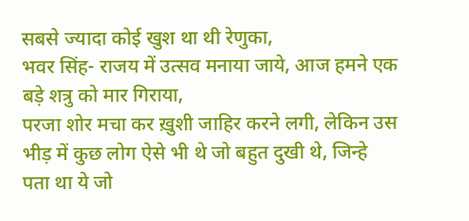सबसे ज्यादा कोई खुश था थी रेणुका,
भवर सिंह- राजय में उत्सव मनाया जाये, आज हमने एक बड़े शत्रु को मार गिराया,
परजा शोर मचा कर ख़ुशी जाहिर करने लगी, लेकिन उस भीड़ में कुछ लोग ऐसे भी थे जो बहुत दुखी थे, जिन्हे पता था ये जो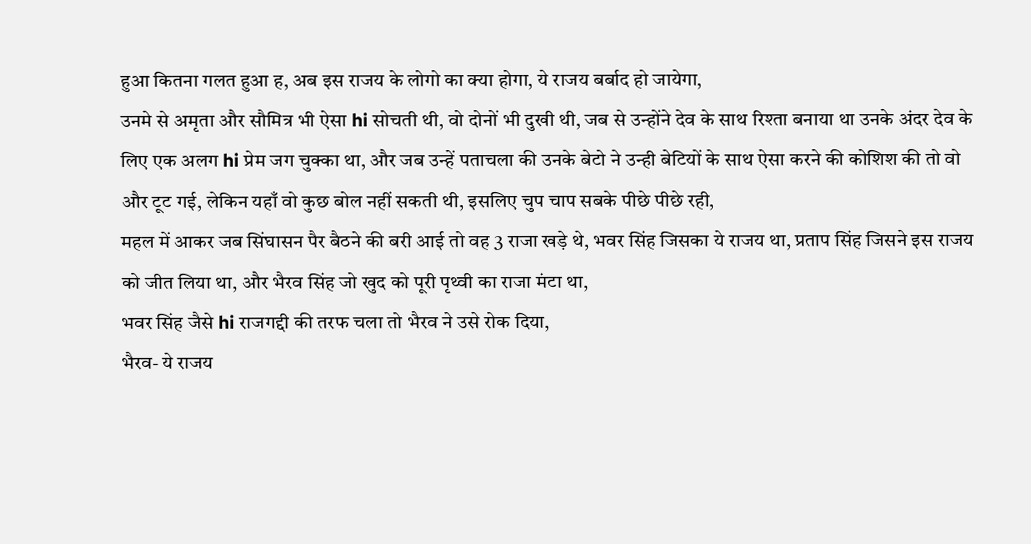हुआ कितना गलत हुआ ह, अब इस राजय के लोगो का क्या होगा, ये राजय बर्बाद हो जायेगा,
उनमे से अमृता और सौमित्र भी ऐसा hi सोचती थी, वो दोनों भी दुखी थी, जब से उन्होंने देव के साथ रिश्ता बनाया था उनके अंदर देव के लिए एक अलग hi प्रेम जग चुक्का था, और जब उन्हें पताचला की उनके बेटो ने उन्ही बेटियों के साथ ऐसा करने की कोशिश की तो वो और टूट गई, लेकिन यहाँ वो कुछ बोल नहीं सकती थी, इसलिए चुप चाप सबके पीछे पीछे रही,
महल में आकर जब सिंघासन पैर बैठने की बरी आई तो वह 3 राजा खड़े थे, भवर सिंह जिसका ये राजय था, प्रताप सिंह जिसने इस राजय को जीत लिया था, और भैरव सिंह जो खुद को पूरी पृथ्वी का राजा मंटा था,
भवर सिंह जैसे hi राजगद्दी की तरफ चला तो भैरव ने उसे रोक दिया,
भैरव- ये राजय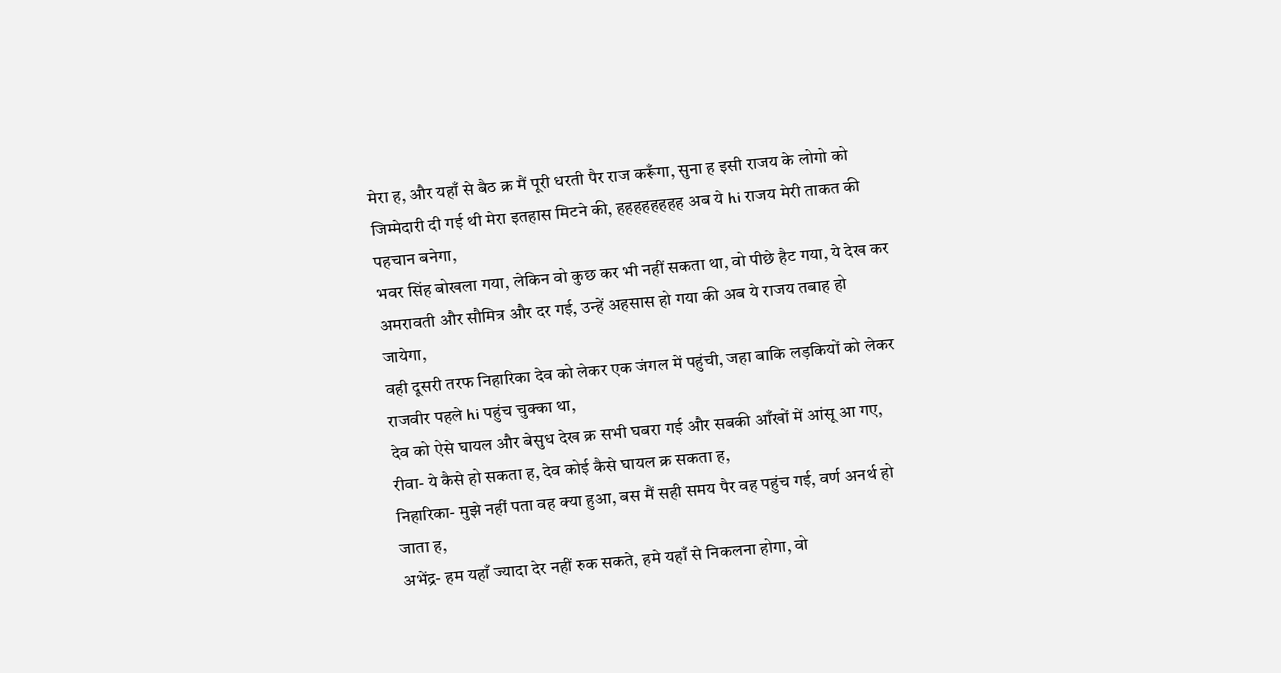मेरा ह, और यहाँ से बैठ क्र मैं पूरी धरती पैर राज करूँगा, सुना ह इसी राजय के लोगो को जिम्मेदारी दी गई थी मेरा इतहास मिटने की, हहहहहहहह अब ये hi राजय मेरी ताकत की पहचान बनेगा,
भवर सिंह बोखला गया, लेकिन वो कुछ कर भी नहीं सकता था, वो पीछे हैट गया, ये देख कर अमरावती और सौमित्र और दर गई, उन्हें अहसास हो गया की अब ये राजय तबाह हो जायेगा,
वही दूसरी तरफ निहारिका देव को लेकर एक जंगल में पहुंची, जहा बाकि लड़कियों को लेकर राजवीर पहले hi पहुंच चुक्का था,
देव को ऐसे घायल और बेसुध देख क्र सभी घबरा गई और सबकी आँखों में आंसू आ गए,
रीवा- ये कैसे हो सकता ह, देव कोई कैसे घायल क्र सकता ह,
निहारिका- मुझे नहीं पता वह क्या हुआ, बस मैं सही समय पैर वह पहुंच गई, वर्ण अनर्थ हो जाता ह,
अभेंद्र- हम यहाँ ज्यादा देर नहीं रुक सकते, हमे यहाँ से निकलना होगा, वो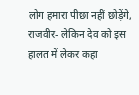लोग हमारा पीछा नहीं छोड़ेंगे,
राजवीर- लेकिन देव को इस हालत में लेकर कहा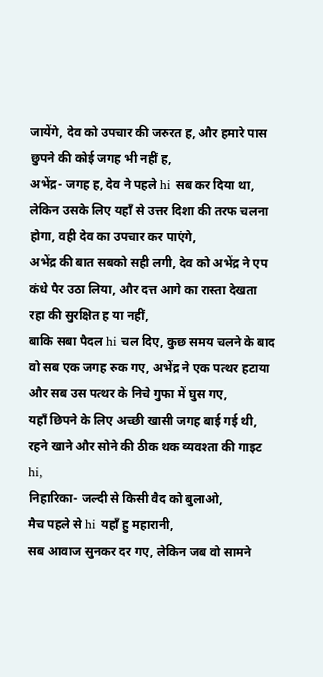जायेंगे, देव को उपचार की जरुरत ह, और हमारे पास छुपने की कोई जगह भी नहीं ह,
अभेंद्र- जगह ह, देव ने पहले hi सब कर दिया था, लेकिन उसके लिए यहाँ से उत्तर दिशा की तरफ चलना होगा, वही देव का उपचार कर पाएंगे,
अभेंद्र की बात सबको सही लगी, देव को अभेंद्र ने एप कंधे पैर उठा लिया, और दत्त आगे का रास्ता देखता रहा की सुरक्षित ह या नहीं,
बाकि सबा पैदल hi चल दिए, कुछ समय चलने के बाद वो सब एक जगह रुक गए, अभेंद्र ने एक पत्थर हटाया और सब उस पत्थर के निचे गुफा में घुस गए,
यहाँ छिपने के लिए अच्छी खासी जगह बाई गई थी, रहने खाने और सोने की ठीक थक व्यवश्ता की गाइट hi,
निहारिका- जल्दी से किसी वैद को बुलाओ,
मैच पहले से hi यहाँ हु महारानी,
सब आवाज सुनकर दर गए, लेकिन जब वो सामने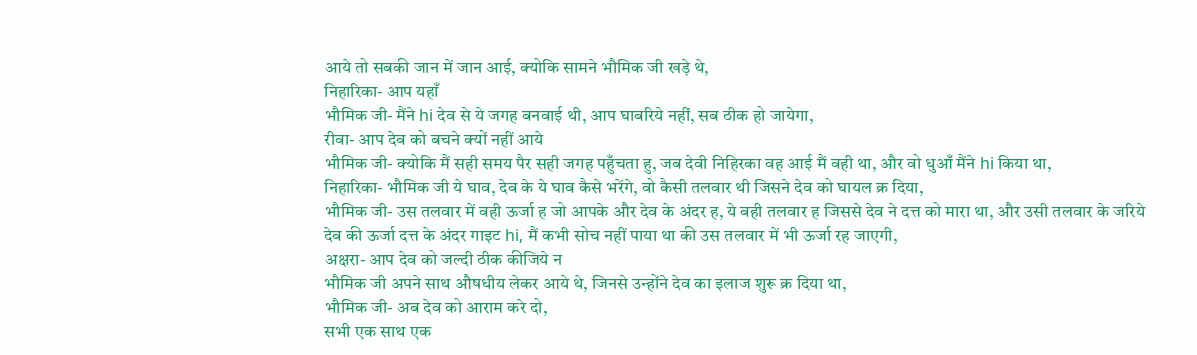आये तो सबकी जान में जान आई, क्योकि सामने भौमिक जी खड़े थे,
निहारिका- आप यहाँ
भौमिक जी- मैंने hi देव से ये जगह बनवाई थी, आप घाबरिये नहीं, सब ठीक हो जायेगा,
रीवा- आप देव को बचने क्यों नहीं आये
भौमिक जी- क्योकि मैं सही समय पैर सही जगह पहुँचता हु, जब देवी निहिरका वह आई मैं वही था, और वो धुआँ मैंने hi किया था,
निहारिका- भौमिक जी ये घाव, देव के ये घाव कैसे भरेंगे, वो कैसी तलवार थी जिसने देव को घायल क्र दिया,
भौमिक जी- उस तलवार में वही ऊर्जा ह जो आपके और देव के अंदर ह, ये वही तलवार ह जिससे देव ने दत्त को मारा था, और उसी तलवार के जरिये देव की ऊर्जा दत्त के अंदर गाइट hi, मैं कभी सोच नहीं पाया था की उस तलवार में भी ऊर्जा रह जाएगी,
अक्षरा- आप देव को जल्दी ठीक कीजिये न
भौमिक जी अपने साथ औषधीय लेकर आये थे, जिनसे उन्होंने देव का इलाज शुरू क्र दिया था,
भौमिक जी- अब देव को आराम करे दो,
सभी एक साथ एक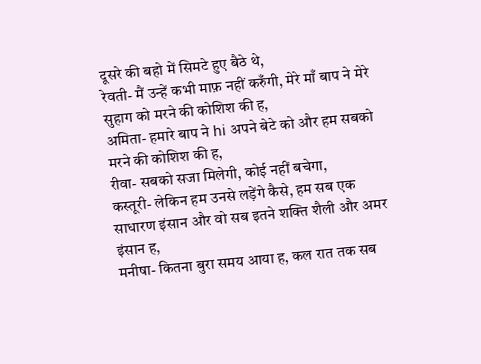दूसरे की बहो में सिमटे हुए बैठे थे,
रेवती- मैं उन्हें कभी माफ़ नहीं करुँगी, मेरे माँ बाप ने मेरे सुहाग को मरने की कोशिश की ह,
अमिता- हमारे बाप ने hi अपने बेटे को और हम सबको मरने की कोशिश की ह,
रीवा- सबको सजा मिलेगी, कोई नहीं बचेगा,
कस्तूरी- लेकिन हम उनसे लड़ेंगे कैसे, हम सब एक साधारण इंसान और वो सब इतने शक्ति शैली और अमर इंसान ह,
मनीषा- कितना बुरा समय आया ह, कल रात तक सब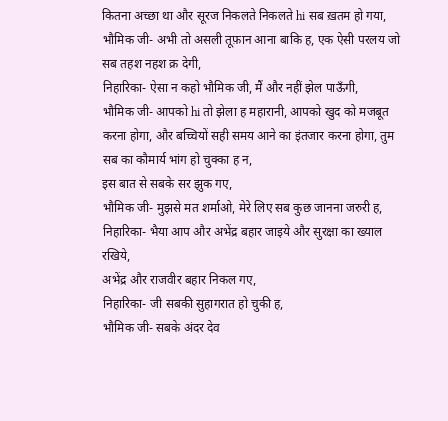कितना अच्छा था और सूरज निकलते निकलते hi सब ख़तम हो गया,
भौमिक जी- अभी तो असली तूफ़ान आना बाकि ह, एक ऐसी परलय जो सब तहश नहश क्र देगी,
निहारिका- ऐसा न कहो भौमिक जी, मैं और नहीं झेल पाऊँगी,
भौमिक जी- आपको hi तो झेला ह महारानी, आपको खुद को मजबूत करना होगा, और बच्चियों सही समय आने का इंतजार करना होगा, तुम सब का कौमार्य भांग हो चुक्का ह न,
इस बात से सबके सर झुक गए,
भौमिक जी- मुझसे मत शर्माओ, मेरे लिए सब कुछ जानना जरुरी ह,
निहारिका- भैया आप और अभेंद्र बहार जाइये और सुरक्षा का ख्याल रखिये,
अभेंद्र और राजवीर बहार निकल गए,
निहारिका- जी सबकी सुहागरात हो चुकी ह,
भौमिक जी- सबके अंदर देव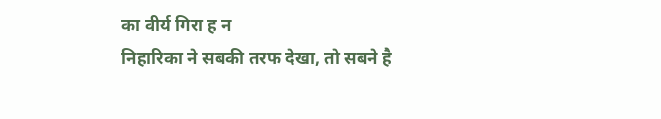का वीर्य गिरा ह न
निहारिका ने सबकी तरफ देखा, तो सबने है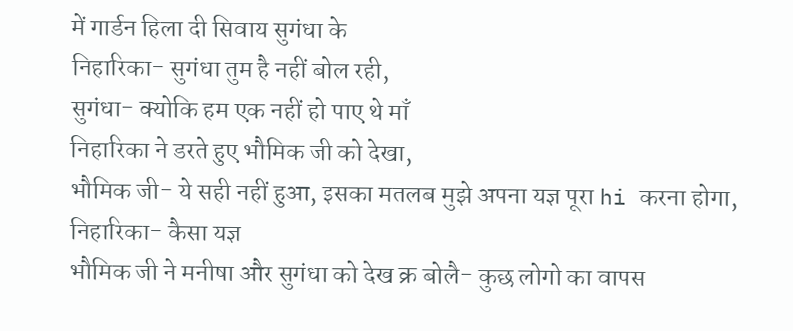में गार्डन हिला दी सिवाय सुगंधा के
निहारिका- सुगंधा तुम है नहीं बोल रही,
सुगंधा- क्योकि हम एक नहीं हो पाए थे माँ
निहारिका ने डरते हुए भौमिक जी को देखा,
भौमिक जी- ये सही नहीं हुआ, इसका मतलब मुझे अपना यज्ञ पूरा hi करना होगा,
निहारिका- कैसा यज्ञ
भौमिक जी ने मनीषा और सुगंधा को देख क्र बोलै- कुछ लोगो का वापस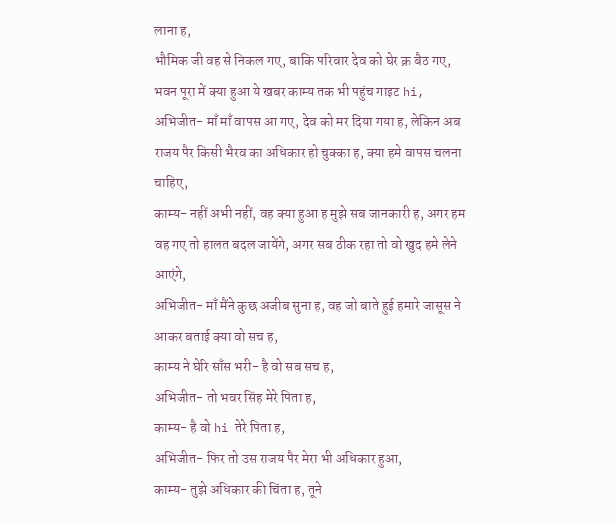लाना ह,
भौमिक जी वह से निकल गए, बाकि परिवार देव को घेर क्र बैठ गए,
भवन पूरा में क्या हुआ ये खबर काम्य तक भी पहुंच गाइट hi,
अभिजीत- माँ माँ वापस आ गए, देव को मर दिया गया ह, लेकिन अब राजय पैर किसी भैरव का अधिकार हो चुक्का ह, क्या हमे वापस चलना चाहिए,
काम्य- नहीं अभी नहीं, वह क्या हुआ ह मुझे सब जानकारी ह, अगर हम वह गए तो हालत बदल जायेंगे, अगर सब ठीक रहा तो वो खुद हमे लेने आएंगे,
अभिजीत- माँ मैंने कुछ अजीब सुना ह, वह जो बाते हुई हमारे जासूस ने आकर बताई क्या वो सच ह,
काम्य ने घेरि साँस भरी- है वो सब सच ह,
अभिजीत- तो भवर सिंह मेरे पिता ह,
काम्य- है वो hi तेरे पिता ह,
अभिजीत- फिर तो उस राजय पैर मेरा भी अधिकार हुआ,
काम्य- तुझे अधिकार की चिंता ह, तूने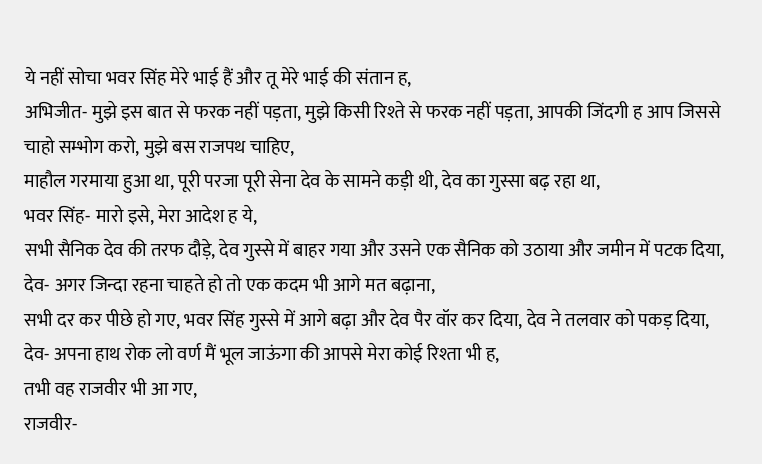ये नहीं सोचा भवर सिंह मेरे भाई हैं और तू मेरे भाई की संतान ह,
अभिजीत- मुझे इस बात से फरक नहीं पड़ता, मुझे किसी रिश्ते से फरक नहीं पड़ता, आपकी जिंदगी ह आप जिससे चाहो सम्भोग करो, मुझे बस राजपथ चाहिए,
माहौल गरमाया हुआ था, पूरी परजा पूरी सेना देव के सामने कड़ी थी, देव का गुस्सा बढ़ रहा था,
भवर सिंह- मारो इसे, मेरा आदेश ह ये,
सभी सैनिक देव की तरफ दौड़े, देव गुस्से में बाहर गया और उसने एक सैनिक को उठाया और जमीन में पटक दिया,
देव- अगर जिन्दा रहना चाहते हो तो एक कदम भी आगे मत बढ़ाना,
सभी दर कर पीछे हो गए, भवर सिंह गुस्से में आगे बढ़ा और देव पैर वॉर कर दिया, देव ने तलवार को पकड़ दिया,
देव- अपना हाथ रोक लो वर्ण मैं भूल जाऊंगा की आपसे मेरा कोई रिश्ता भी ह,
तभी वह राजवीर भी आ गए,
राजवीर-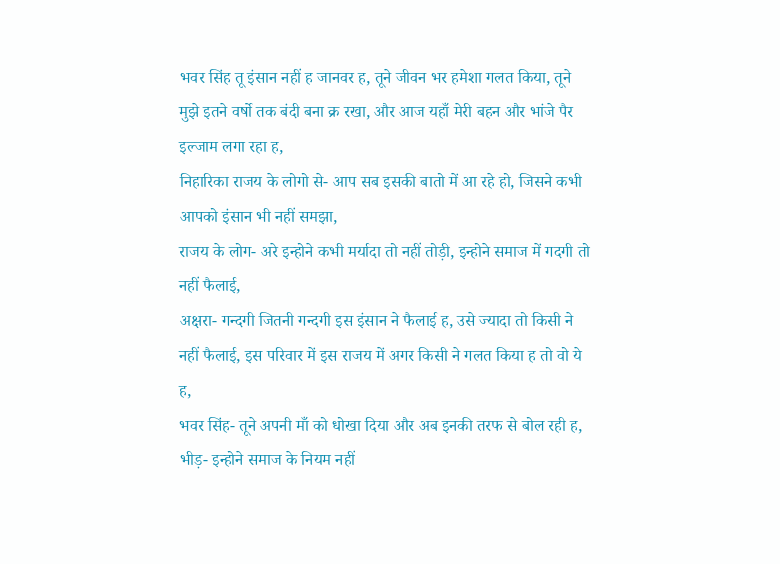भवर सिंह तू इंसान नहीं ह जानवर ह, तूने जीवन भर हमेशा गलत किया, तूने मुझे इतने वर्षो तक बंदी बना क्र रखा, और आज यहाँ मेरी बहन और भांजे पैर इल्जाम लगा रहा ह,
निहारिका राजय के लोगो से- आप सब इसकी बातो में आ रहे हो, जिसने कभी आपको इंसान भी नहीं समझा,
राजय के लोग- अरे इन्होने कभी मर्यादा तो नहीं तोड़ी, इन्होने समाज में गदगी तो नहीं फैलाई,
अक्षरा- गन्दगी जितनी गन्दगी इस इंसान ने फैलाई ह, उसे ज्यादा तो किसी ने नहीं फैलाई, इस परिवार में इस राजय में अगर किसी ने गलत किया ह तो वो ये ह,
भवर सिंह- तूने अपनी माँ को धोखा दिया और अब इनकी तरफ से बोल रही ह,
भीड़- इन्होने समाज के नियम नहीं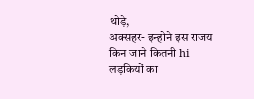थोड़े,
अक्सहर- इन्होने इस राजय किन जाने कितनी hi लड़कियों का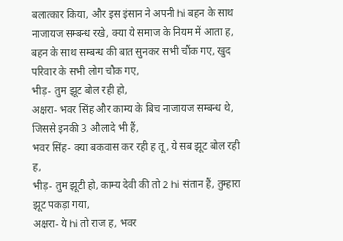बलात्कार किया, और इस इंसान ने अपनी hi बहन के साथ नाजायज सम्बन्ध रखे, क्या ये समाज के नियम में आता ह,
बहन के साथ सम्बन्ध की बात सुनकर सभी चौंक गए, खुद परिवार के सभी लोग चौक गए,
भीड़- तुम झूट बोल रही हो,
अक्षरा- भवर सिंह और काम्य के बिच नाजायज सम्बन्ध थे, जिससे इनकी 3 औलादे भी हैं,
भवर सिंह- क्या बकवास कर रही ह तू, ये सब झूट बोल रही ह,
भीड़- तुम झूटी हो, काम्य देवी की तो 2 hi संतान हैं, तुम्हारा झूट पकड़ा गया,
अक्षरा- ये hi तो राज ह, भवर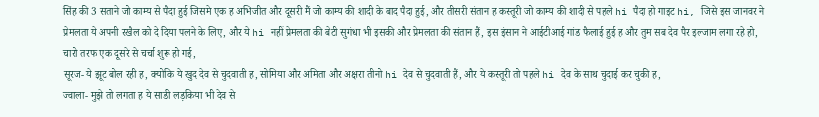सिंह की 3 सताने जो काम्य से पैदा हुई जिसमे एक ह अभिजीत और दूसरी मैं जो काम्य की शादी के बाद पैदा हुई, और तीसरी संतान ह कस्तूरी जो काम्य की शादी से पहले hi पैदा हो गाइट hi, जिसे इस जानवर ने प्रेमलता ये अपनी रखैल को दे दिया पलने के लिए, और ये hi नहीं प्रेमलता की बेटी सुगंधा भी इसकी और प्रेमलता की संतान हैं, इस इंसान ने आईटीआई गांड फैलाई हुई ह और तुम सब देव पैर इल्जाम लगा रहे हो,
चारो तरफ एक दूसरे से चर्चा शुरू हो गई,
सूरज- ये झूट बोल रही ह, क्योकि ये खुद देव से चुदवाती ह, सोमिया और अमिता और अक्षरा तीनो hi देव से चुदवाती हैं, और ये कस्तूरी तो पहले hi देव के साथ चुदाई कर चुकी ह,
ज्वाला- मुझे तो लगता ह ये साडी लड़किया भी देव से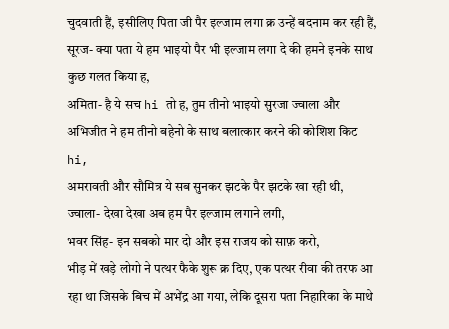चुदवाती हैं, इसीलिए पिता जी पैर इल्जाम लगा क्र उन्हें बदनाम कर रही हैं,
सूरज- क्या पता ये हम भाइयो पैर भी इल्जाम लगा दे की हमने इनके साथ कुछ गलत किया ह,
अमिता- है ये सच hi तो ह, तुम तीनो भाइयो सुरजा ज्वाला और अभिजीत ने हम तीनो बहेनो के साथ बलात्कार करने की कोशिश किट hi,
अमरावती और सौमित्र ये सब सुनकर झटके पैर झटके खा रही थी,
ज्वाला- देखा देखा अब हम पैर इल्जाम लगाने लगी,
भवर सिंह- इन सबको मार दो और इस राजय को साफ़ करो,
भीड़ में खड़े लोगो ने पत्थर फैके शुरू क्र दिए, एक पत्थर रीवा की तरफ आ रहा था जिसके बिच में अभेंद्र आ गया, लेकि दूसरा पता निहारिका के माथे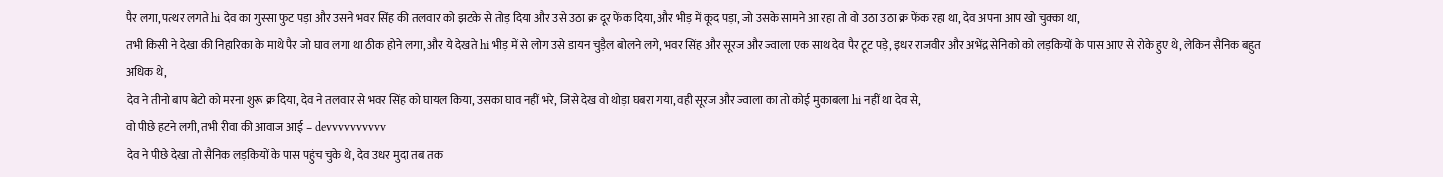पैर लगा, पत्थर लगते hi देव का गुस्सा फुट पड़ा और उसने भवर सिंह की तलवार को झटके से तोड़ दिया और उसे उठा क्र दूर फेंक दिया, और भीड़ में कूद पड़ा, जो उसके सामने आ रहा तो वो उठा उठा क्र फेंक रहा था, देव अपना आप खो चुक्का था,
तभी किसी ने देखा की निहारिका के माथे पैर जो घाव लगा था ठीक होने लगा, और ये देखते hi भीड़ में से लोग उसे डायन चुड़ैल बोलने लगे, भवर सिंह और सूरज और ज्वाला एक साथ देव पैर टूट पड़े, इधर राजवीर और अभेंद्र सेनिको को लड़कियों के पास आए से रोके हुए थे, लेकिन सैनिक बहुत अधिक थे,
देव ने तीनो बाप बेटो को मरना शुरू क्र दिया, देव ने तलवार से भवर सिंह को घायल किया, उसका घाव नहीं भरे, जिसे देख वो थोड़ा घबरा गया, वही सूरज और ज्वाला का तो कोई मुकाबला hi नहीं था देव से,
वो पीछे हटने लगी, तभी रीवा की आवाज आई – devvvvvvvvvv
देव ने पीछे देखा तो सैनिक लड़कियों के पास पहुंच चुके थे, देव उधर मुदा तब तक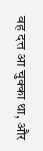वह दत्त आ चुक्का था, और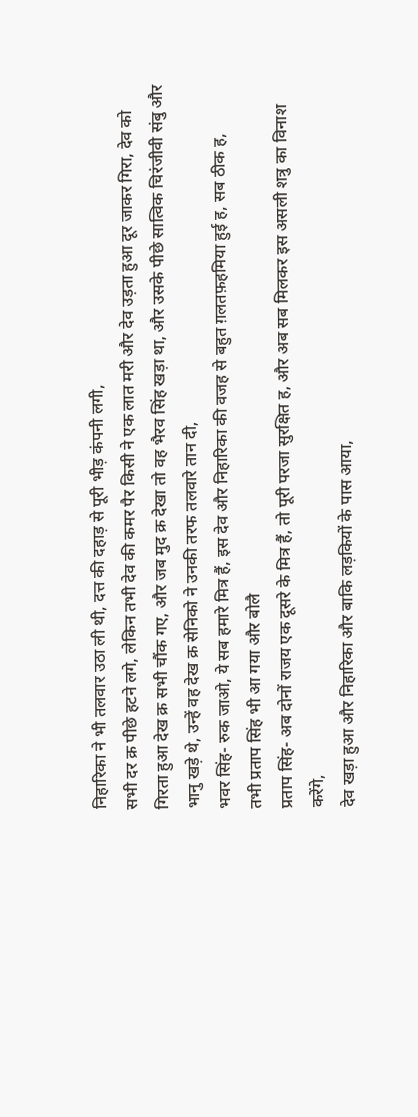निहारिका ने भी तलवार उठा ली थी, दत्त की दहाड़ से पूरी भीड़ कंपनी लगी,
सभी दर क्र पीछे हटने लगे, लेकिन तभी देव की कमर पैर किसी ने एक लात मरी और देव उड़ता हुआ दूर जाकर गिरा, देव को गिरता हुआ देख क्र सभी चौंक गए, और जब मुद क्र देखा तो वह भैरव सिंह खड़ा था, और उसके पीछे सात्विक चिरंजीवी संबु और भानु खड़े थे, उन्हें वह देख क्र सेनिको ने उनकी तरफ तलवारे तान दी,
भवर सिंह- रुक जाओ, ये सब हमारे मित्र हैं, इस देव और निहारिका की वजह से बहुत ग़लतफ़हमिया हुई ह, सब ठीक ह,
तभी प्रताप सिंह भी आ गया और बोलै
प्रताप सिंह- अब दोनों राजय एक दूसरे के मित्र हैं, तो पूरी परजा सुरक्षित ह, और अब सब मिलकर इस असली शत्रु का विनाश करेंगे,
देव खड़ा हुआ और निहारिका और बाकि लड़कियों के पास आया,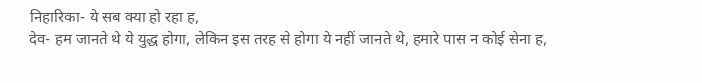निहारिका- ये सब क्या हो रहा ह,
देव- हम जानते थे ये युद्ध होगा, लेकिन इस तरह से होगा ये नहीं जानते थे, हमारे पास न कोई सेना ह,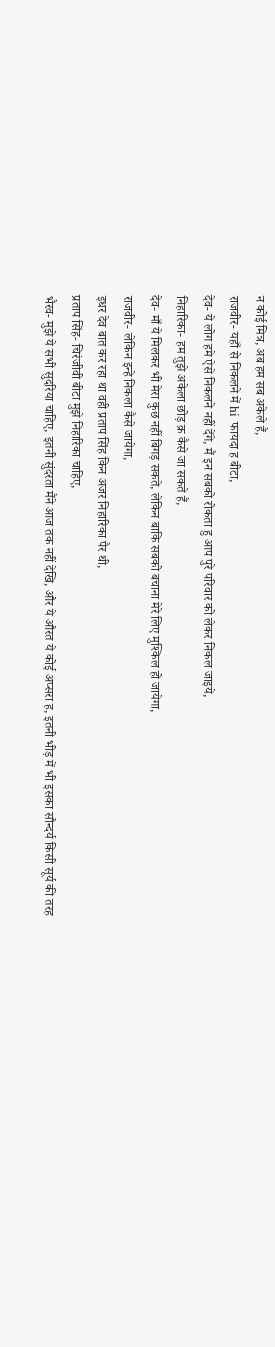न कोई मित्र, अब हम सब अकेले हैं,
राजवीर- यहाँ से निकलने में hi फायदा ह बीटा,
देव- ये लोग हमे ऐसे निकलने नहीं देंगे, मैं इन सबको रोकता हु आप पुरे परिवार को लेकर निकल जाइये,
निहारिका- हम तुझे अकेला छोड़ क्र कैसे जा सकते हैं,
देव- माँ ये मिलकर भी मेरा कुछ नहीं बिगड़ सकते, लेकिन बाकि सबको बचाना मेरे लिए मुश्किल हो जायेगा,
राजवीर- लेकिन इन्हे निकला कैसे जायेगा,
इधर देव बात कर रहा था वही प्रताप सिंह किन अजर निहारिका पैर थी,
प्रताप सिंह- चिरंजीवी बीटा मुझे निहारिका चाहिए,
भैरव- मुझे ये सभी सुदरिया चाहिए, इतनी सुंदरता मैंने आज तक नहीं देखि, और ये औरत ये कोई अप्सरा ह, इतनी भीड़ में भी इसका सौन्दर्य किसी सूर्य की तरह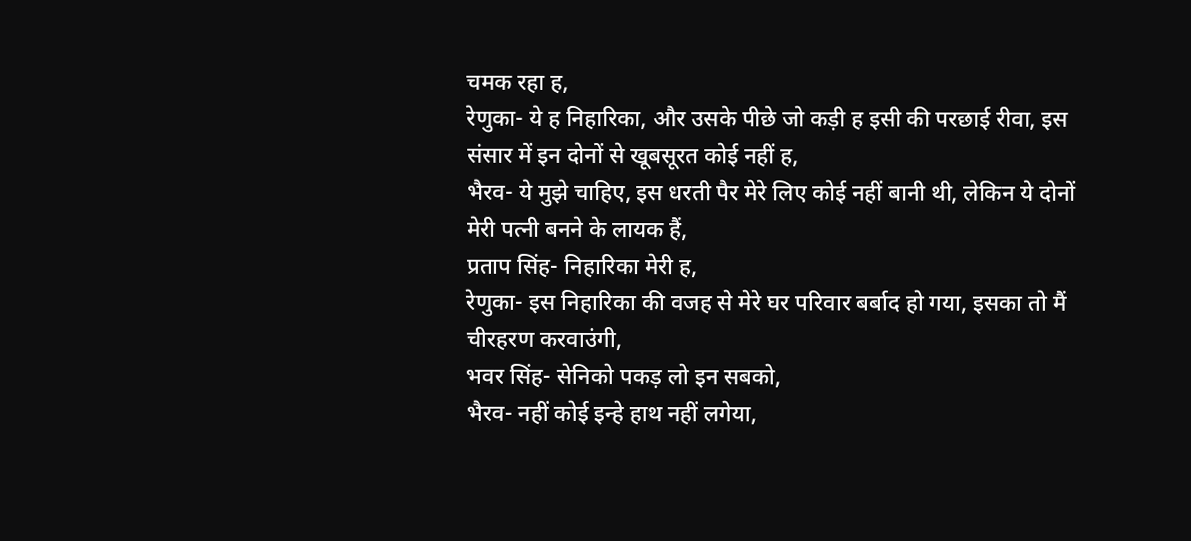चमक रहा ह,
रेणुका- ये ह निहारिका, और उसके पीछे जो कड़ी ह इसी की परछाई रीवा, इस संसार में इन दोनों से खूबसूरत कोई नहीं ह,
भैरव- ये मुझे चाहिए, इस धरती पैर मेरे लिए कोई नहीं बानी थी, लेकिन ये दोनों मेरी पत्नी बनने के लायक हैं,
प्रताप सिंह- निहारिका मेरी ह,
रेणुका- इस निहारिका की वजह से मेरे घर परिवार बर्बाद हो गया, इसका तो मैं चीरहरण करवाउंगी,
भवर सिंह- सेनिको पकड़ लो इन सबको,
भैरव- नहीं कोई इन्हे हाथ नहीं लगेया,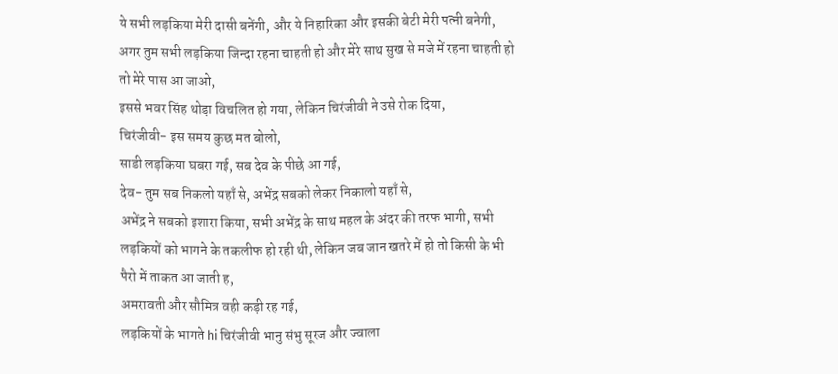ये सभी लड़किया मेरी दासी बनेंगी, और ये निहारिका और इसकी बेटी मेरी पत्नी बनेगी, अगर तुम सभी लड़किया जिन्दा रहना चाहती हो और मेरे साथ सुख से मजे में रहना चाहती हो तो मेरे पास आ जाओ,
इससे भवर सिंह थोड़ा विचलित हो गया, लेकिन चिरंजीवी ने उसे रोक दिया,
चिरंजीवी- इस समय कुछ मत बोलो,
साडी लड़किया घबरा गई, सब देव के पीछे आ गई,
देव- तुम सब निकलो यहाँ से, अभेंद्र सबको लेकर निकालो यहाँ से,
अभेंद्र ने सबको इशारा किया, सभी अभेंद्र के साथ महल के अंदर की तरफ भागी, सभी लड़कियों को भागने के तकलीफ हो रही थी, लेकिन जब जान खतरे में हो तो किसी के भी पैरो में ताकत आ जाती ह,
अमरावती और सौमित्र वही कड़ी रह गई,
लड़कियों के भागते hi चिरंजीवी भानु संभु सूरज और ज्वाला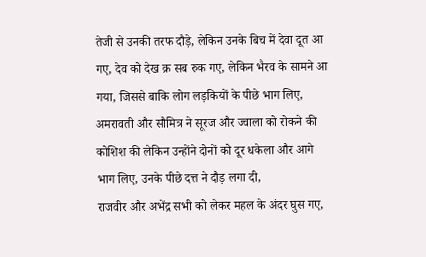तेजी से उनकी तरफ दौड़े, लेकिन उनके बिच में देवा दूत आ गए, देव को देख क्र सब रुक गए, लेकिन भैरव के सामने आ गया, जिससे बाकि लोग लड़कियों के पीछे भाग लिए,
अमरावती और सौमित्र ने सूरज और ज्वाला को रोकने की कोशिश की लेकिन उन्होंने दोनों को दूर धकेला और आगे भाग लिए, उनके पीछे दत्त ने दौड़ लगा दी,
राजवीर और अभेंद्र सभी को लेकर महल के अंदर घुस गए,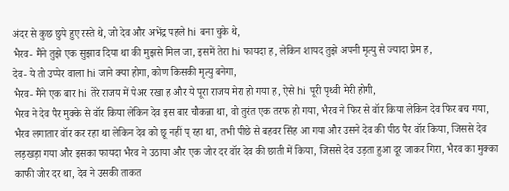अंदर से कुछ छुपे हुए रस्ते थे, जो देव और अभेंद्र पहले hi बना चुके थे,
भैरव- मैंने तुझे एक सुझाव दिया था की मुझसे मिल जा, इसमें तेरा hi फायदा ह, लेकिन शायद तुझे अपनी मृत्यु से ज्यादा प्रेम ह,
देव- ये तो उप्पेर वाला hi जाने क्या होगा, कोण किसकी मृत्यु बनेगा,
भैरव- मैंने एक बार hi तेरे राजय में पेअर रखा ह और ये पूरा राजय मेरा हो गया ह, ऐसे hi पूरी पृथ्वी मेरी होगी,
भैरव ने देव पैर मुक्के से वॉर किया लेकिन देव इस बार चौकन्ना था, वो तुरंत एक तरफ हो गया, भैरव ने फिर से वॉर किया लेकिन देव फिर बच गया, भैरव लगातार वॉर कर रहा था लेकिन देव को छू नहीं प् रहा था, तभी पीछे से बहवर सिंह आ गया और उसने देव की पीठ पैर वॉर किया, जिससे देव लड़खड़ा गया और इसका फायदा भैरव ने उठाया और एक जोर दर वॉर देव की छाती में किया, जिससे देव उड़ता हुआ दूर जाकर गिरा, भैरव का मुक्का काफी जोर दर था, देव ने उसकी ताकत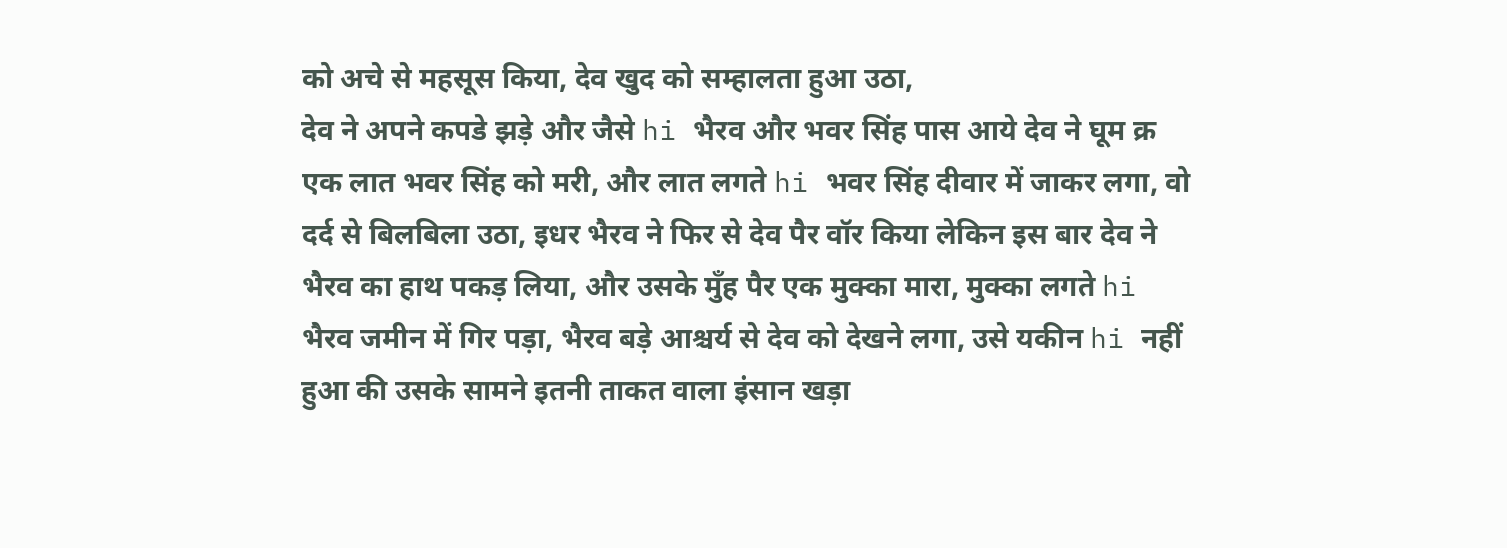को अचे से महसूस किया, देव खुद को सम्हालता हुआ उठा,
देव ने अपने कपडे झड़े और जैसे hi भैरव और भवर सिंह पास आये देव ने घूम क्र एक लात भवर सिंह को मरी, और लात लगते hi भवर सिंह दीवार में जाकर लगा, वो दर्द से बिलबिला उठा, इधर भैरव ने फिर से देव पैर वॉर किया लेकिन इस बार देव ने भैरव का हाथ पकड़ लिया, और उसके मुँह पैर एक मुक्का मारा, मुक्का लगते hi भैरव जमीन में गिर पड़ा, भैरव बड़े आश्चर्य से देव को देखने लगा, उसे यकीन hi नहीं हुआ की उसके सामने इतनी ताकत वाला इंसान खड़ा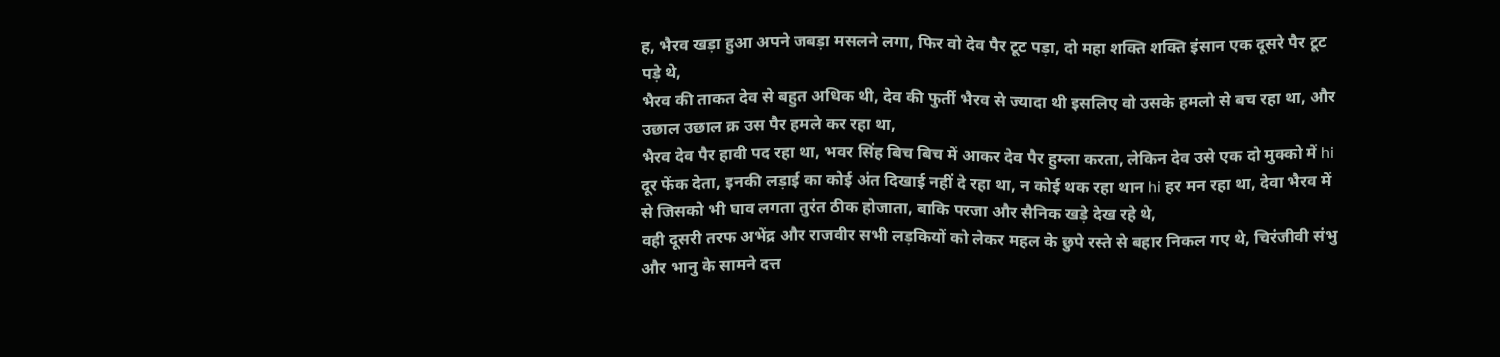ह, भैरव खड़ा हुआ अपने जबड़ा मसलने लगा, फिर वो देव पैर टूट पड़ा, दो महा शक्ति शक्ति इंसान एक दूसरे पैर टूट पड़े थे,
भैरव की ताकत देव से बहुत अधिक थी, देव की फुर्ती भैरव से ज्यादा थी इसलिए वो उसके हमलो से बच रहा था, और उछाल उछाल क्र उस पैर हमले कर रहा था,
भैरव देव पैर हावी पद रहा था, भवर सिंह बिच बिच में आकर देव पैर हुम्ला करता, लेकिन देव उसे एक दो मुक्को में hi दूर फेंक देता, इनकी लड़ाई का कोई अंत दिखाई नहीं दे रहा था, न कोई थक रहा थान hi हर मन रहा था, देवा भैरव में से जिसको भी घाव लगता तुरंत ठीक होजाता, बाकि परजा और सैनिक खड़े देख रहे थे,
वही दूसरी तरफ अभेंद्र और राजवीर सभी लड़कियों को लेकर महल के छुपे रस्ते से बहार निकल गए थे, चिरंजीवी संभु और भानु के सामने दत्त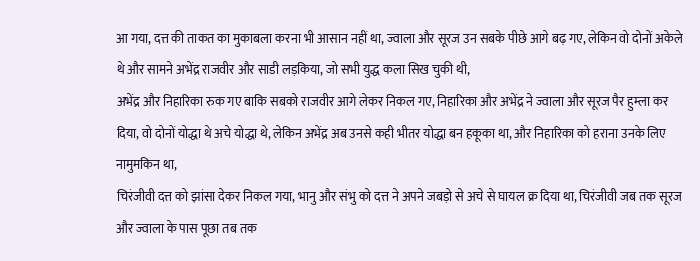आ गया, दत्त की ताकत का मुकाबला करना भी आसान नहीं था, ज्वाला और सूरज उन सबके पीछे आगे बढ़ गए, लेकिन वो दोनों अकेले थे और सामने अभेंद्र राजवीर और साडी लड़किया, जो सभी युद्ध कला सिख चुकी थी,
अभेंद्र और निहारिका रुक गए बाकि सबको राजवीर आगे लेकर निकल गए, निहारिका और अभेंद्र ने ज्वाला और सूरज पैर हुम्ला कर दिया, वो दोनों योद्धा थे अचे योद्धा थे, लेकिन अभेंद्र अब उनसे कही भीतर योद्धा बन हकूका था, और निहारिका को हराना उनके लिए नामुमकिन था,
चिरंजीवी दत्त को झांसा देकर निकल गया, भानु और संभु को दत्त ने अपने जबड़ो से अचे से घायल क्र दिया था, चिरंजीवी जब तक सूरज और ज्वाला के पास पूछा तब तक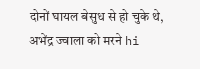दोनों घायल बेसुध से हो चुके थे, अभेंद्र ज्वाला को मरने hi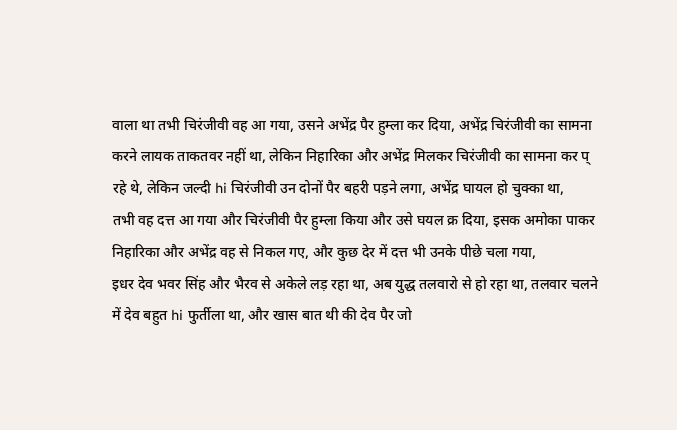वाला था तभी चिरंजीवी वह आ गया, उसने अभेंद्र पैर हुम्ला कर दिया, अभेंद्र चिरंजीवी का सामना करने लायक ताकतवर नहीं था, लेकिन निहारिका और अभेंद्र मिलकर चिरंजीवी का सामना कर प् रहे थे, लेकिन जल्दी hi चिरंजीवी उन दोनों पैर बहरी पड़ने लगा, अभेंद्र घायल हो चुक्का था,
तभी वह दत्त आ गया और चिरंजीवी पैर हुम्ला किया और उसे घयल क्र दिया, इसक अमोका पाकर निहारिका और अभेंद्र वह से निकल गए, और कुछ देर में दत्त भी उनके पीछे चला गया,
इधर देव भवर सिंह और भैरव से अकेले लड़ रहा था, अब युद्ध तलवारो से हो रहा था, तलवार चलने में देव बहुत hi फुर्तीला था, और खास बात थी की देव पैर जो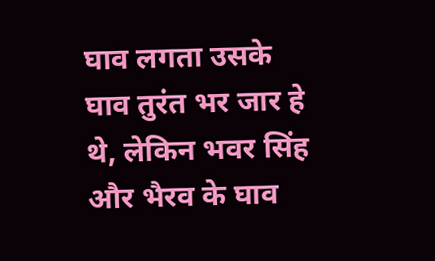घाव लगता उसके घाव तुरंत भर जार हे थे, लेकिन भवर सिंह और भैरव के घाव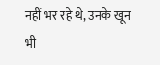नहीं भर रहे थे, उनके खून भी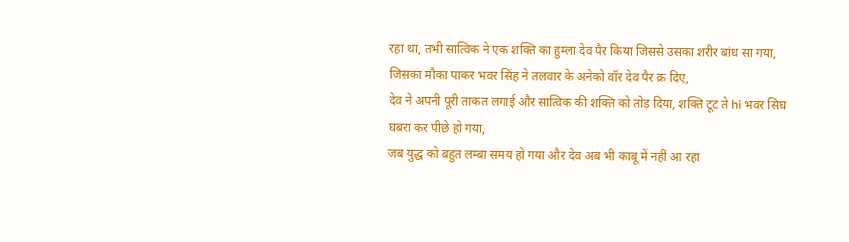रहा था, तभी सात्विक ने एक शक्ति का हुम्ला देव पैर किया जिससे उसका शरीर बांध सा गया, जिसका मौका पाकर भवर सिंह ने तलवार के अनेको वॉर देव पैर क्र दिए,
देव ने अपनी पूरी ताकत लगाई और सात्विक की शक्ति को तोड़ दिया, शक्ति टूट ते hi भवर सिघ घबरा कर पीछे हो गया,
जब युद्ध को बहुत लम्बा समय हो गया और देव अब भी काबू में नहीं आ रहा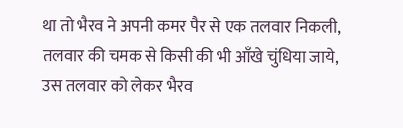था तो भैरव ने अपनी कमर पैर से एक तलवार निकली, तलवार की चमक से किसी की भी आँखे चुंधिया जाये, उस तलवार को लेकर भैरव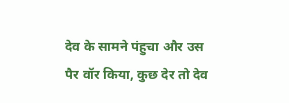देव के सामने पंहुचा और उस पैर वॉर किया, कुछ देर तो देव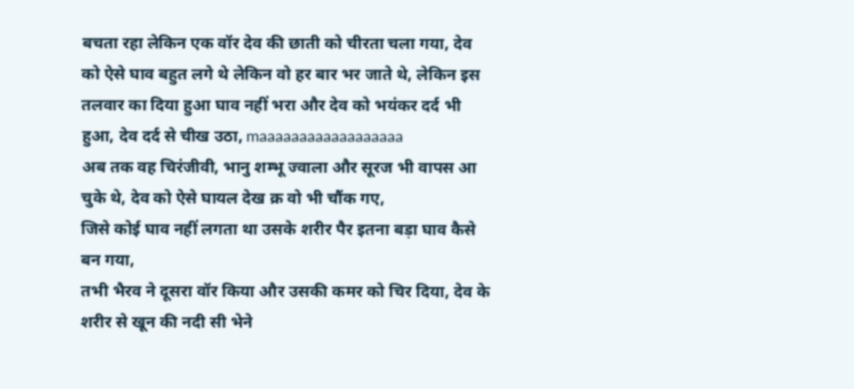बचता रहा लेकिन एक वॉर देव की छाती को चीरता चला गया, देव को ऐसे घाव बहुत लगे थे लेकिन वो हर बार भर जाते थे, लेकिन इस तलवार का दिया हुआ घाव नहीं भरा और देव को भयंकर दर्द भी हुआ, देव दर्द से चीख उठा, maaaaaaaaaaaaaaaaaa
अब तक वह चिरंजीवी, भानु शम्भू ज्वाला और सूरज भी वापस आ चुके थे, देव को ऐसे घायल देख क्र वो भी चौंक गए,
जिसे कोई घाव नहीं लगता था उसके शरीर पैर इतना बड़ा घाव कैसे बन गया,
तभी भैरव ने दूसरा वॉर किया और उसकी कमर को चिर दिया, देव के शरीर से खून की नदी सी भेने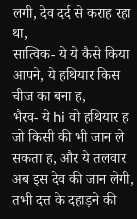लगी, देव दर्द से कराह रहा था,
सात्विक- ये ये कैसे किया आपने, ये हथियार किस चीज का बना ह,
भैरव- ये hi वो हथियार ह जो किसी की भी जान ले सकता ह, और ये तलवार अब इस देव की जान लेगी,
तभी दत्त के दहाड़ने की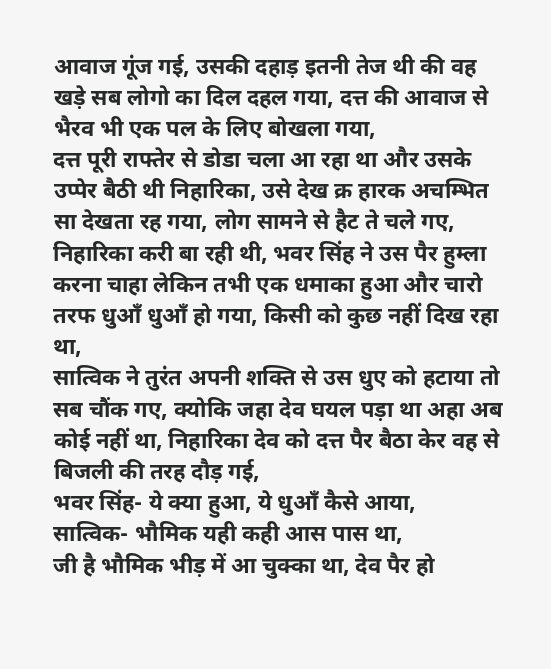आवाज गूंज गई, उसकी दहाड़ इतनी तेज थी की वह खड़े सब लोगो का दिल दहल गया, दत्त की आवाज से भैरव भी एक पल के लिए बोखला गया,
दत्त पूरी राफ्तेर से डोडा चला आ रहा था और उसके उप्पेर बैठी थी निहारिका, उसे देख क्र हारक अचम्भित सा देखता रह गया, लोग सामने से हैट ते चले गए, निहारिका करी बा रही थी, भवर सिंह ने उस पैर हुम्ला करना चाहा लेकिन तभी एक धमाका हुआ और चारो तरफ धुआँ धुआँ हो गया, किसी को कुछ नहीं दिख रहा था,
सात्विक ने तुरंत अपनी शक्ति से उस धुए को हटाया तो सब चौंक गए, क्योकि जहा देव घयल पड़ा था अहा अब कोई नहीं था, निहारिका देव को दत्त पैर बैठा केर वह से बिजली की तरह दौड़ गई,
भवर सिंह- ये क्या हुआ, ये धुआँ कैसे आया,
सात्विक- भौमिक यही कही आस पास था,
जी है भौमिक भीड़ में आ चुक्का था, देव पैर हो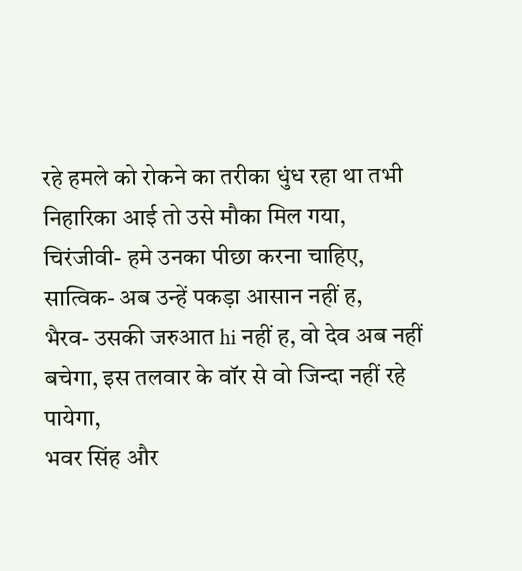रहे हमले को रोकने का तरीका धुंध रहा था तभी निहारिका आई तो उसे मौका मिल गया,
चिरंजीवी- हमे उनका पीछा करना चाहिए,
सात्विक- अब उन्हें पकड़ा आसान नहीं ह,
भैरव- उसकी जरुआत hi नहीं ह, वो देव अब नहीं बचेगा, इस तलवार के वॉर से वो जिन्दा नहीं रहे पायेगा,
भवर सिंह और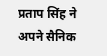प्रताप सिंह ने अपने सैनिक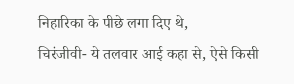निहारिका के पीछे लगा दिए थे,
चिरंजीवी- ये तलवार आई कहा से, ऐसे किसी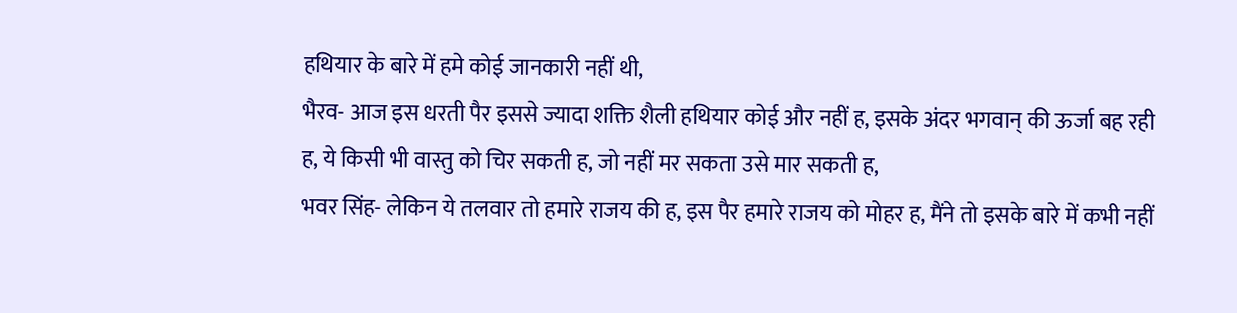हथियार के बारे में हमे कोई जानकारी नहीं थी,
भैरव- आज इस धरती पैर इससे ज्यादा शक्ति शैली हथियार कोई और नहीं ह, इसके अंदर भगवान् की ऊर्जा बह रही ह, ये किसी भी वास्तु को चिर सकती ह, जो नहीं मर सकता उसे मार सकती ह,
भवर सिंह- लेकिन ये तलवार तो हमारे राजय की ह, इस पैर हमारे राजय को मोहर ह, मैंने तो इसके बारे में कभी नहीं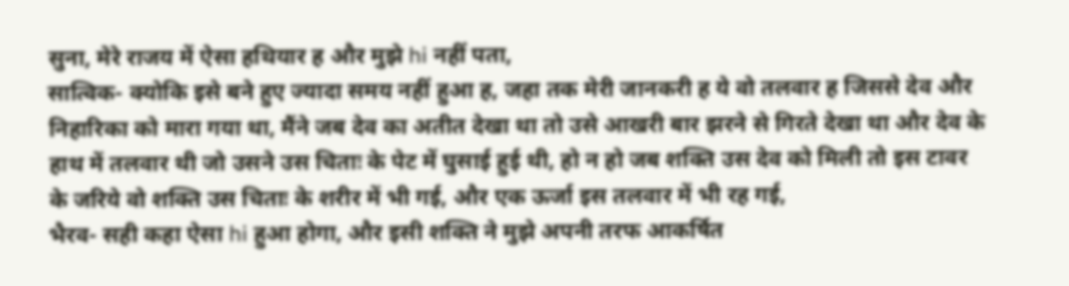सुना, मेरे राजय में ऐसा हथियार ह और मुझे hi नहीं पता,
सात्विक- क्योकि इसे बने हुए ज्यादा समय नहीं हुआ ह, जहा तक मेरी जानकरी ह ये वो तलवार ह जिससे देव और निहारिका को मारा गया था, मैंने जब देव का अतीत देखा था तो उसे आखरी बार झरने से गिरते देखा था और देव के हाथ में तलवार थी जो उसने उस चिताः के पेट में घुसाई हुई थी, हो न हो जब शक्ति उस देव को मिली तो इस टावर के जरिये वो शक्ति उस चिताः के शरीर में भी गई, और एक ऊर्जा इस तलवार में भी रह गई,
भैरव- सही कहा ऐसा hi हुआ होगा, और इसी शक्ति ने मुझे अपनी तरफ आकर्षित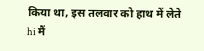किया था, इस तलवार को हाथ में लेते hi मैं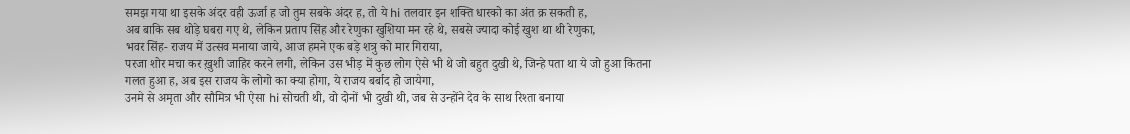समझ गया था इसके अंदर वही ऊर्जा ह जो तुम सबके अंदर ह, तो ये hi तलवार इन शक्ति धारको का अंत क्र सकती ह,
अब बाकि सब थोड़े घबरा गए थे, लेकिन प्रताप सिंह और रेणुका खुशिया मन रहे थे, सबसे ज्यादा कोई खुश था थी रेणुका,
भवर सिंह- राजय में उत्सव मनाया जाये, आज हमने एक बड़े शत्रु को मार गिराया,
परजा शोर मचा कर ख़ुशी जाहिर करने लगी, लेकिन उस भीड़ में कुछ लोग ऐसे भी थे जो बहुत दुखी थे, जिन्हे पता था ये जो हुआ कितना गलत हुआ ह, अब इस राजय के लोगो का क्या होगा, ये राजय बर्बाद हो जायेगा,
उनमे से अमृता और सौमित्र भी ऐसा hi सोचती थी, वो दोनों भी दुखी थी, जब से उन्होंने देव के साथ रिश्ता बनाया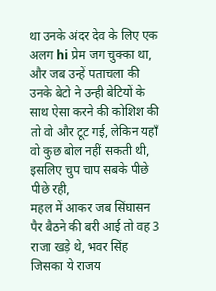था उनके अंदर देव के लिए एक अलग hi प्रेम जग चुक्का था, और जब उन्हें पताचला की उनके बेटो ने उन्ही बेटियों के साथ ऐसा करने की कोशिश की तो वो और टूट गई, लेकिन यहाँ वो कुछ बोल नहीं सकती थी, इसलिए चुप चाप सबके पीछे पीछे रही,
महल में आकर जब सिंघासन पैर बैठने की बरी आई तो वह 3 राजा खड़े थे, भवर सिंह जिसका ये राजय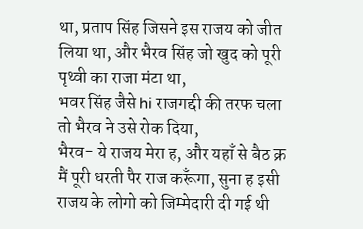था, प्रताप सिंह जिसने इस राजय को जीत लिया था, और भैरव सिंह जो खुद को पूरी पृथ्वी का राजा मंटा था,
भवर सिंह जैसे hi राजगद्दी की तरफ चला तो भैरव ने उसे रोक दिया,
भैरव- ये राजय मेरा ह, और यहाँ से बैठ क्र मैं पूरी धरती पैर राज करूँगा, सुना ह इसी राजय के लोगो को जिम्मेदारी दी गई थी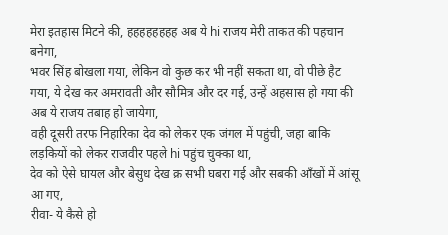मेरा इतहास मिटने की, हहहहहहहह अब ये hi राजय मेरी ताकत की पहचान बनेगा,
भवर सिंह बोखला गया, लेकिन वो कुछ कर भी नहीं सकता था, वो पीछे हैट गया, ये देख कर अमरावती और सौमित्र और दर गई, उन्हें अहसास हो गया की अब ये राजय तबाह हो जायेगा,
वही दूसरी तरफ निहारिका देव को लेकर एक जंगल में पहुंची, जहा बाकि लड़कियों को लेकर राजवीर पहले hi पहुंच चुक्का था,
देव को ऐसे घायल और बेसुध देख क्र सभी घबरा गई और सबकी आँखों में आंसू आ गए,
रीवा- ये कैसे हो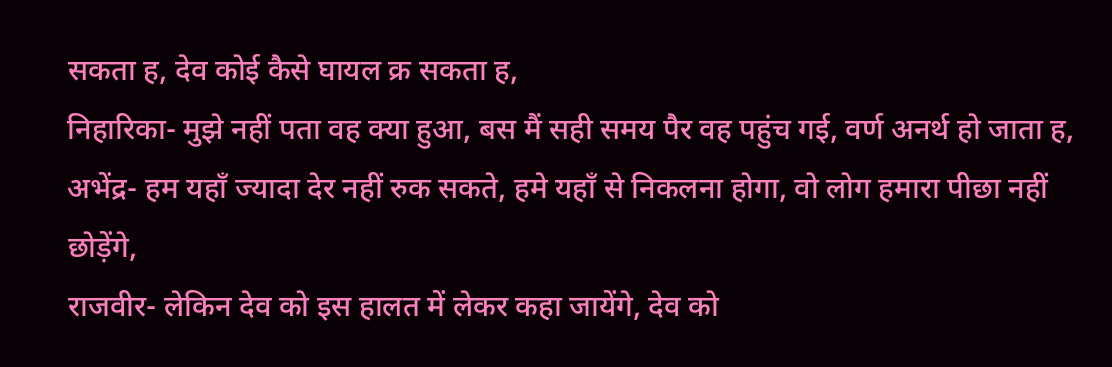सकता ह, देव कोई कैसे घायल क्र सकता ह,
निहारिका- मुझे नहीं पता वह क्या हुआ, बस मैं सही समय पैर वह पहुंच गई, वर्ण अनर्थ हो जाता ह,
अभेंद्र- हम यहाँ ज्यादा देर नहीं रुक सकते, हमे यहाँ से निकलना होगा, वो लोग हमारा पीछा नहीं छोड़ेंगे,
राजवीर- लेकिन देव को इस हालत में लेकर कहा जायेंगे, देव को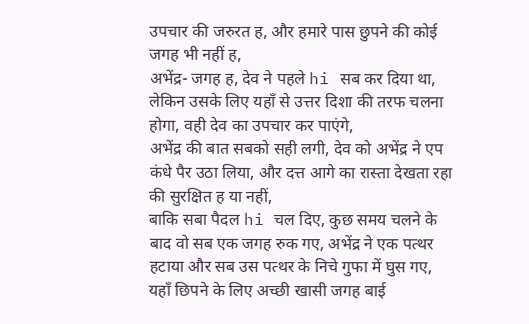उपचार की जरुरत ह, और हमारे पास छुपने की कोई जगह भी नहीं ह,
अभेंद्र- जगह ह, देव ने पहले hi सब कर दिया था, लेकिन उसके लिए यहाँ से उत्तर दिशा की तरफ चलना होगा, वही देव का उपचार कर पाएंगे,
अभेंद्र की बात सबको सही लगी, देव को अभेंद्र ने एप कंधे पैर उठा लिया, और दत्त आगे का रास्ता देखता रहा की सुरक्षित ह या नहीं,
बाकि सबा पैदल hi चल दिए, कुछ समय चलने के बाद वो सब एक जगह रुक गए, अभेंद्र ने एक पत्थर हटाया और सब उस पत्थर के निचे गुफा में घुस गए,
यहाँ छिपने के लिए अच्छी खासी जगह बाई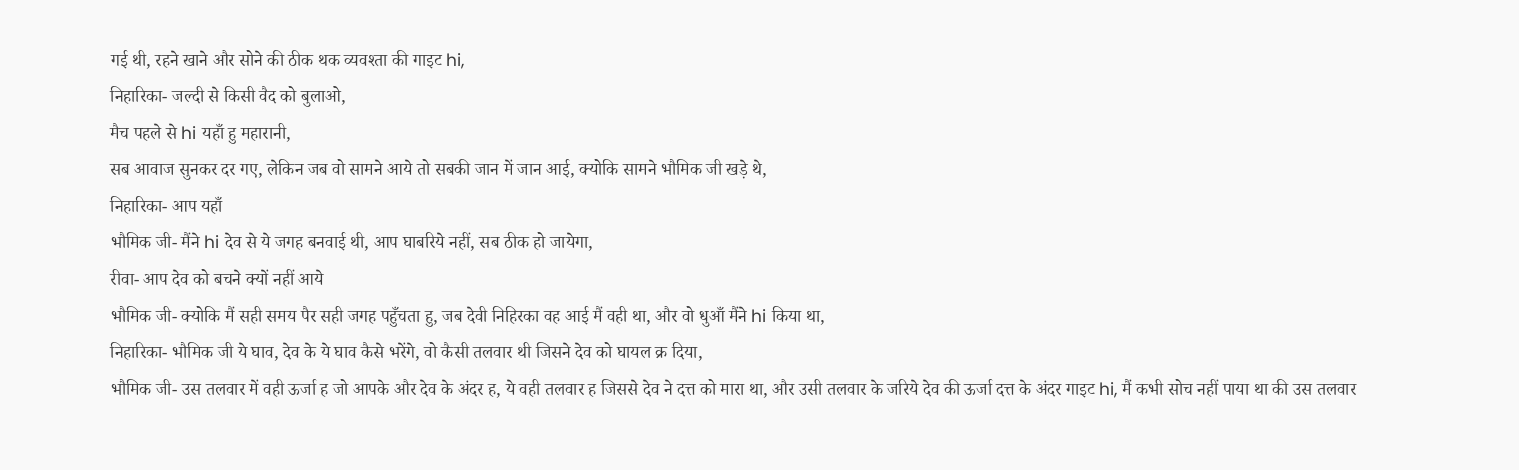गई थी, रहने खाने और सोने की ठीक थक व्यवश्ता की गाइट hi,
निहारिका- जल्दी से किसी वैद को बुलाओ,
मैच पहले से hi यहाँ हु महारानी,
सब आवाज सुनकर दर गए, लेकिन जब वो सामने आये तो सबकी जान में जान आई, क्योकि सामने भौमिक जी खड़े थे,
निहारिका- आप यहाँ
भौमिक जी- मैंने hi देव से ये जगह बनवाई थी, आप घाबरिये नहीं, सब ठीक हो जायेगा,
रीवा- आप देव को बचने क्यों नहीं आये
भौमिक जी- क्योकि मैं सही समय पैर सही जगह पहुँचता हु, जब देवी निहिरका वह आई मैं वही था, और वो धुआँ मैंने hi किया था,
निहारिका- भौमिक जी ये घाव, देव के ये घाव कैसे भरेंगे, वो कैसी तलवार थी जिसने देव को घायल क्र दिया,
भौमिक जी- उस तलवार में वही ऊर्जा ह जो आपके और देव के अंदर ह, ये वही तलवार ह जिससे देव ने दत्त को मारा था, और उसी तलवार के जरिये देव की ऊर्जा दत्त के अंदर गाइट hi, मैं कभी सोच नहीं पाया था की उस तलवार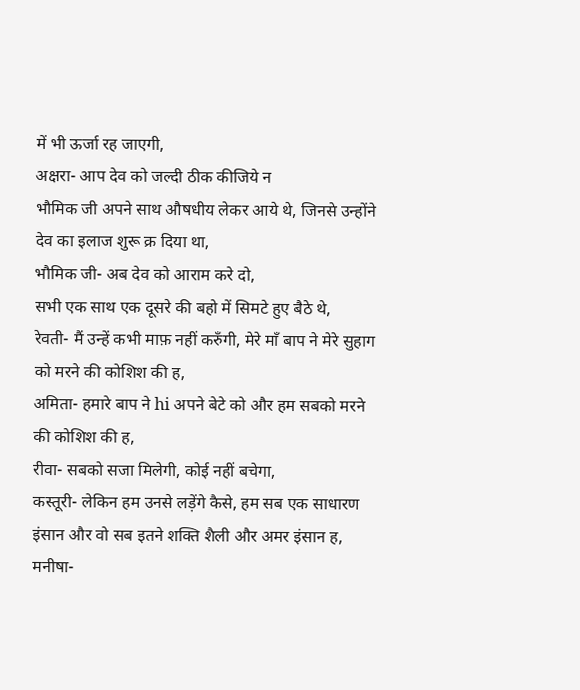में भी ऊर्जा रह जाएगी,
अक्षरा- आप देव को जल्दी ठीक कीजिये न
भौमिक जी अपने साथ औषधीय लेकर आये थे, जिनसे उन्होंने देव का इलाज शुरू क्र दिया था,
भौमिक जी- अब देव को आराम करे दो,
सभी एक साथ एक दूसरे की बहो में सिमटे हुए बैठे थे,
रेवती- मैं उन्हें कभी माफ़ नहीं करुँगी, मेरे माँ बाप ने मेरे सुहाग को मरने की कोशिश की ह,
अमिता- हमारे बाप ने hi अपने बेटे को और हम सबको मरने की कोशिश की ह,
रीवा- सबको सजा मिलेगी, कोई नहीं बचेगा,
कस्तूरी- लेकिन हम उनसे लड़ेंगे कैसे, हम सब एक साधारण इंसान और वो सब इतने शक्ति शैली और अमर इंसान ह,
मनीषा-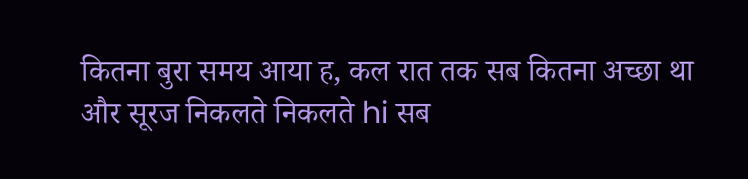कितना बुरा समय आया ह, कल रात तक सब कितना अच्छा था और सूरज निकलते निकलते hi सब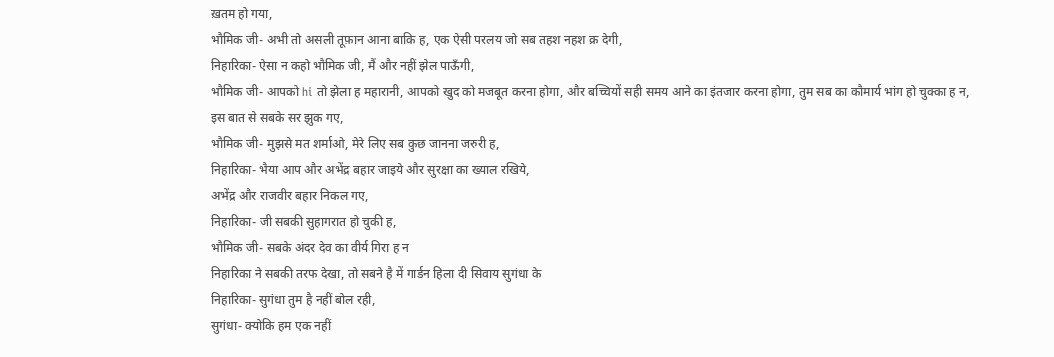ख़तम हो गया,
भौमिक जी- अभी तो असली तूफ़ान आना बाकि ह, एक ऐसी परलय जो सब तहश नहश क्र देगी,
निहारिका- ऐसा न कहो भौमिक जी, मैं और नहीं झेल पाऊँगी,
भौमिक जी- आपको hi तो झेला ह महारानी, आपको खुद को मजबूत करना होगा, और बच्चियों सही समय आने का इंतजार करना होगा, तुम सब का कौमार्य भांग हो चुक्का ह न,
इस बात से सबके सर झुक गए,
भौमिक जी- मुझसे मत शर्माओ, मेरे लिए सब कुछ जानना जरुरी ह,
निहारिका- भैया आप और अभेंद्र बहार जाइये और सुरक्षा का ख्याल रखिये,
अभेंद्र और राजवीर बहार निकल गए,
निहारिका- जी सबकी सुहागरात हो चुकी ह,
भौमिक जी- सबके अंदर देव का वीर्य गिरा ह न
निहारिका ने सबकी तरफ देखा, तो सबने है में गार्डन हिला दी सिवाय सुगंधा के
निहारिका- सुगंधा तुम है नहीं बोल रही,
सुगंधा- क्योकि हम एक नहीं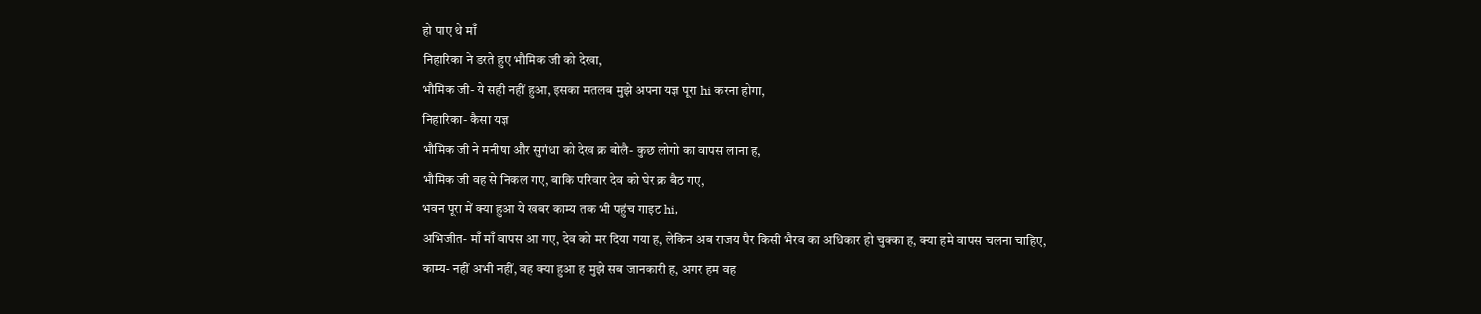हो पाए थे माँ
निहारिका ने डरते हुए भौमिक जी को देखा,
भौमिक जी- ये सही नहीं हुआ, इसका मतलब मुझे अपना यज्ञ पूरा hi करना होगा,
निहारिका- कैसा यज्ञ
भौमिक जी ने मनीषा और सुगंधा को देख क्र बोलै- कुछ लोगो का वापस लाना ह,
भौमिक जी वह से निकल गए, बाकि परिवार देव को घेर क्र बैठ गए,
भवन पूरा में क्या हुआ ये खबर काम्य तक भी पहुंच गाइट hi,
अभिजीत- माँ माँ वापस आ गए, देव को मर दिया गया ह, लेकिन अब राजय पैर किसी भैरव का अधिकार हो चुक्का ह, क्या हमे वापस चलना चाहिए,
काम्य- नहीं अभी नहीं, वह क्या हुआ ह मुझे सब जानकारी ह, अगर हम वह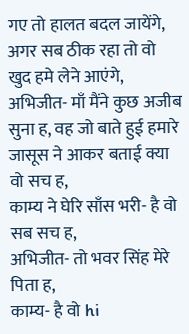गए तो हालत बदल जायेंगे, अगर सब ठीक रहा तो वो खुद हमे लेने आएंगे,
अभिजीत- माँ मैंने कुछ अजीब सुना ह, वह जो बाते हुई हमारे जासूस ने आकर बताई क्या वो सच ह,
काम्य ने घेरि साँस भरी- है वो सब सच ह,
अभिजीत- तो भवर सिंह मेरे पिता ह,
काम्य- है वो hi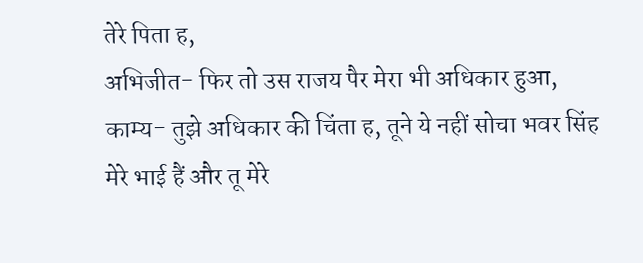तेरे पिता ह,
अभिजीत- फिर तो उस राजय पैर मेरा भी अधिकार हुआ,
काम्य- तुझे अधिकार की चिंता ह, तूने ये नहीं सोचा भवर सिंह मेरे भाई हैं और तू मेरे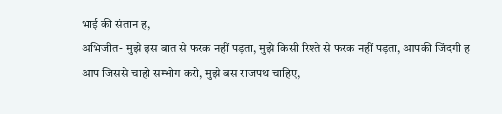भाई की संतान ह,
अभिजीत- मुझे इस बात से फरक नहीं पड़ता, मुझे किसी रिश्ते से फरक नहीं पड़ता, आपकी जिंदगी ह आप जिससे चाहो सम्भोग करो, मुझे बस राजपथ चाहिए,